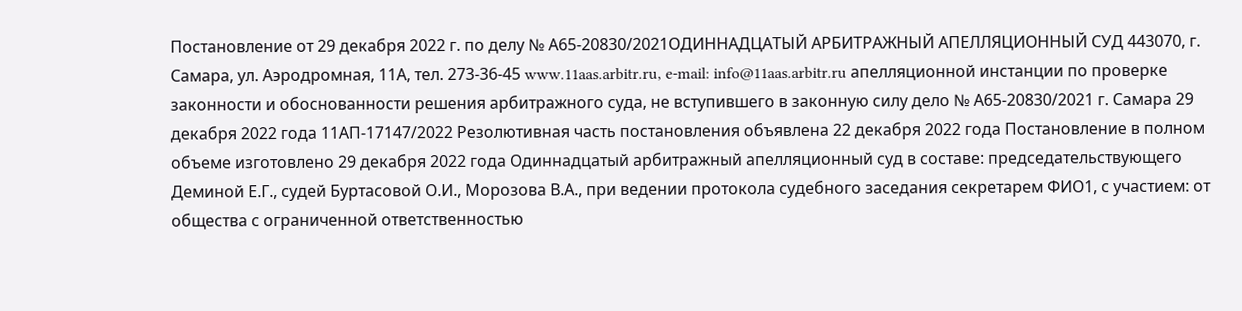Постановление от 29 декабря 2022 г. по делу № А65-20830/2021ОДИННАДЦАТЫЙ АРБИТРАЖНЫЙ АПЕЛЛЯЦИОННЫЙ СУД 443070, г. Самара, ул. Аэродромная, 11А, тел. 273-36-45 www.11aas.arbitr.ru, e-mail: info@11aas.arbitr.ru апелляционной инстанции по проверке законности и обоснованности решения арбитражного суда, не вступившего в законную силу дело № А65-20830/2021 г. Самара 29 декабря 2022 года 11АП-17147/2022 Резолютивная часть постановления объявлена 22 декабря 2022 года Постановление в полном объеме изготовлено 29 декабря 2022 года Одиннадцатый арбитражный апелляционный суд в составе: председательствующего Деминой Е.Г., судей Буртасовой О.И., Морозова В.А., при ведении протокола судебного заседания секретарем ФИО1, с участием: от общества с ограниченной ответственностью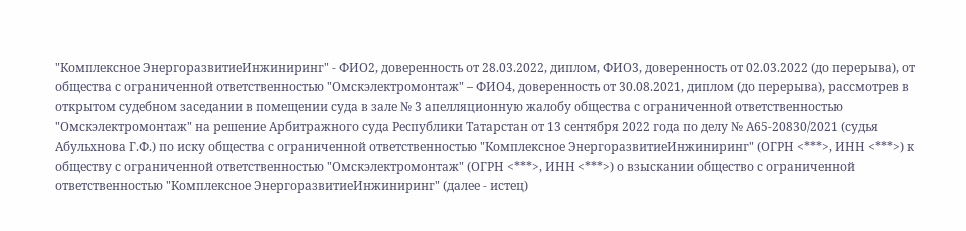"Комплексное ЭнергоразвитиеИнжиниринг" - ФИО2, доверенность от 28.03.2022, диплом, ФИО3, доверенность от 02.03.2022 (до перерыва), от общества с ограниченной ответственностью "Омскэлектромонтаж" – ФИО4, доверенность от 30.08.2021, диплом (до перерыва), рассмотрев в открытом судебном заседании в помещении суда в зале № 3 апелляционную жалобу общества с ограниченной ответственностью "Омскэлектромонтаж" на решение Арбитражного суда Республики Татарстан от 13 сентября 2022 года по делу № А65-20830/2021 (судья Абульхнова Г.Ф.) по иску общества с ограниченной ответственностью "Комплексное ЭнергоразвитиеИнжиниринг" (ОГРН <***>, ИНН <***>) к обществу с ограниченной ответственностью "Омскэлектромонтаж" (ОГРН <***>, ИНН <***>) о взыскании общество с ограниченной ответственностью "Комплексное ЭнергоразвитиеИнжиниринг" (далее - истец)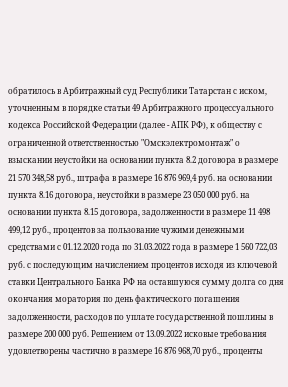обратилось в Арбитражный суд Республики Татарстан с иском, уточненным в порядке статьи 49 Арбитражного процессуального кодекса Российской Федерации (далее - АПК РФ), к обществу с ограниченной ответственностью "Омскэлектромонтаж" о взыскании неустойки на основании пункта 8.2 договора в размере 21 570 348,58 руб., штрафа в размере 16 876 969,4 руб. на основании пункта 8.16 договора, неустойки в размере 23 050 000 руб. на основании пункта 8.15 договора, задолженности в размере 11 498 499,12 руб., процентов за пользование чужими денежными средствами с 01.12.2020 года по 31.03.2022 года в размере 1 560 722,03 руб. с последующим начислением процентов исходя из ключевой ставки Центрального Банка РФ на оставшуюся сумму долга со дня окончания моратория по день фактического погашения задолженности, расходов по уплате государственной пошлины в размере 200 000 руб. Решением от 13.09.2022 исковые требования удовлетворены частично в размере 16 876 968,70 руб., проценты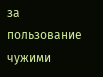за пользование чужими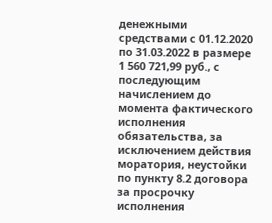денежными средствами с 01.12.2020 по 31.03.2022 в размере 1 560 721,99 руб., с последующим начислением до момента фактического исполнения обязательства, за исключением действия моратория, неустойки по пункту 8.2 договора за просрочку исполнения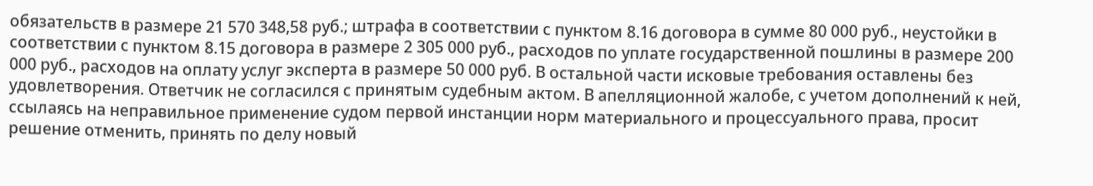обязательств в размере 21 570 348,58 руб.; штрафа в соответствии с пунктом 8.16 договора в сумме 80 000 руб., неустойки в соответствии с пунктом 8.15 договора в размере 2 305 000 руб., расходов по уплате государственной пошлины в размере 200 000 руб., расходов на оплату услуг эксперта в размере 50 000 руб. В остальной части исковые требования оставлены без удовлетворения. Ответчик не согласился с принятым судебным актом. В апелляционной жалобе, с учетом дополнений к ней, ссылаясь на неправильное применение судом первой инстанции норм материального и процессуального права, просит решение отменить, принять по делу новый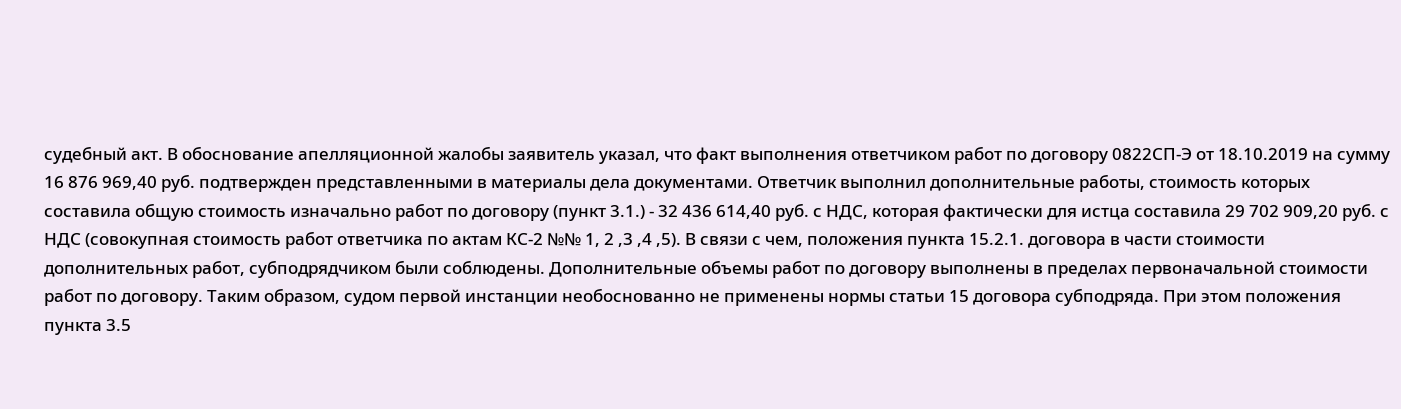судебный акт. В обоснование апелляционной жалобы заявитель указал, что факт выполнения ответчиком работ по договору 0822СП-Э от 18.10.2019 на сумму 16 876 969,40 руб. подтвержден представленными в материалы дела документами. Ответчик выполнил дополнительные работы, стоимость которых составила общую стоимость изначально работ по договору (пункт 3.1.) - 32 436 614,40 руб. с НДС, которая фактически для истца составила 29 702 909,20 руб. с НДС (совокупная стоимость работ ответчика по актам КС-2 №№ 1, 2 ,3 ,4 ,5). В связи с чем, положения пункта 15.2.1. договора в части стоимости дополнительных работ, субподрядчиком были соблюдены. Дополнительные объемы работ по договору выполнены в пределах первоначальной стоимости работ по договору. Таким образом, судом первой инстанции необоснованно не применены нормы статьи 15 договора субподряда. При этом положения пункта 3.5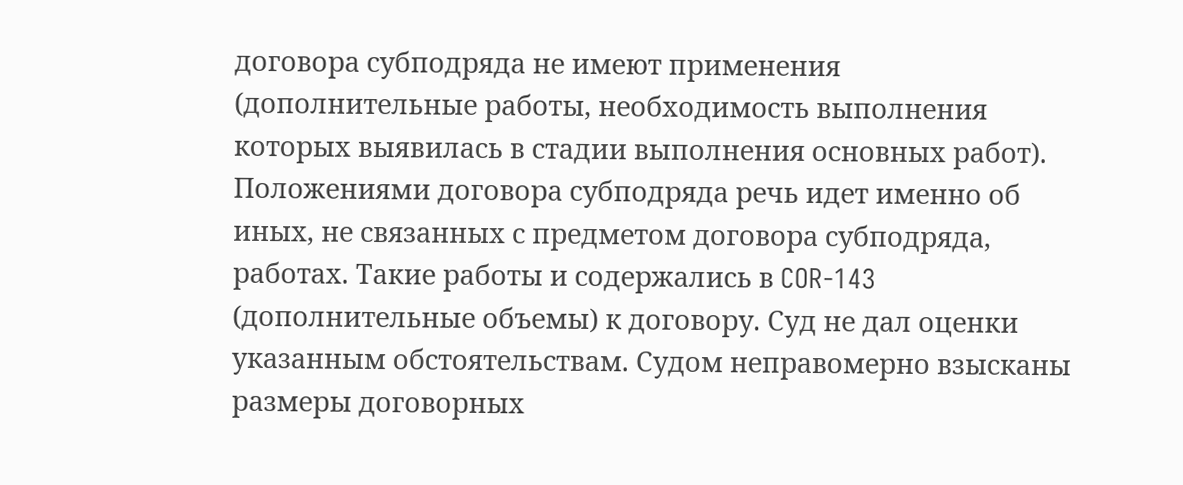договора субподряда не имеют применения (дополнительные работы, необходимость выполнения которых выявилась в стадии выполнения основных работ). Положениями договора субподряда речь идет именно об иных, не связанных с предметом договора субподряда, работах. Такие работы и содержались в COR-143 (дополнительные объемы) к договору. Суд не дал оценки указанным обстоятельствам. Судом неправомерно взысканы размеры договорных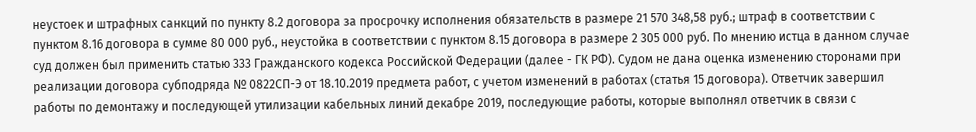неустоек и штрафных санкций по пункту 8.2 договора за просрочку исполнения обязательств в размере 21 570 348,58 руб.; штраф в соответствии с пунктом 8.16 договора в сумме 80 000 руб., неустойка в соответствии с пунктом 8.15 договора в размере 2 305 000 руб. По мнению истца в данном случае суд должен был применить статью 333 Гражданского кодекса Российской Федерации (далее - ГК РФ). Судом не дана оценка изменению сторонами при реализации договора субподряда № 0822СП-Э от 18.10.2019 предмета работ, с учетом изменений в работах (статья 15 договора). Ответчик завершил работы по демонтажу и последующей утилизации кабельных линий декабре 2019, последующие работы, которые выполнял ответчик в связи с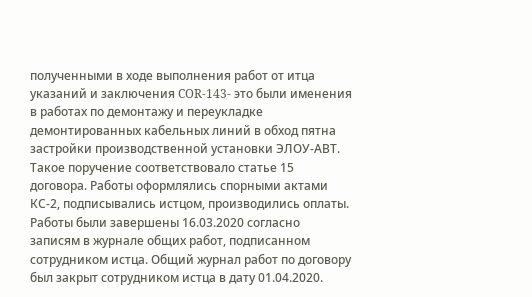полученными в ходе выполнения работ от итца указаний и заключения COR-143- это были именения в работах по демонтажу и переукладке демонтированных кабельных линий в обход пятна застройки производственной установки ЭЛОУ-АВТ. Такое поручение соответствовало статье 15 договора. Работы оформлялись спорными актами КС-2, подписывались истцом, производились оплаты. Работы были завершены 16.03.2020 согласно записям в журнале общих работ, подписанном сотрудником истца. Общий журнал работ по договору был закрыт сотрудником истца в дату 01.04.2020.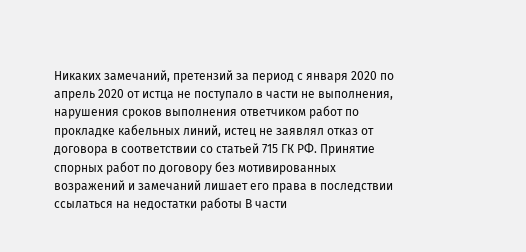Никаких замечаний, претензий за период с января 2020 по апрель 2020 от истца не поступало в части не выполнения, нарушения сроков выполнения ответчиком работ по прокладке кабельных линий, истец не заявлял отказ от договора в соответствии со статьей 715 ГК РФ. Принятие спорных работ по договору без мотивированных возражений и замечаний лишает его права в последствии ссылаться на недостатки работы В части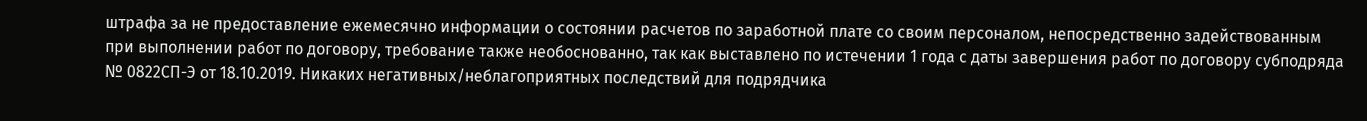штрафа за не предоставление ежемесячно информации о состоянии расчетов по заработной плате со своим персоналом, непосредственно задействованным при выполнении работ по договору, требование также необоснованно, так как выставлено по истечении 1 года с даты завершения работ по договору субподряда № 0822СП-Э от 18.10.2019. Никаких негативных/неблагоприятных последствий для подрядчика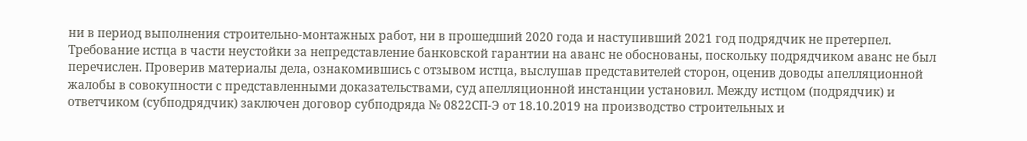ни в период выполнения строительно-монтажных работ, ни в прошедший 2020 года и наступивший 2021 год подрядчик не претерпел. Требование истца в части неустойки за непредставление банковской гарантии на аванс не обоснованы, поскольку подрядчиком аванс не был перечислен. Проверив материалы дела, ознакомившись с отзывом истца, выслушав представителей сторон, оценив доводы апелляционной жалобы в совокупности с представленными доказательствами, суд апелляционной инстанции установил. Между истцом (подрядчик) и ответчиком (субподрядчик) заключен договор субподряда № 0822СП-Э от 18.10.2019 на производство строительных и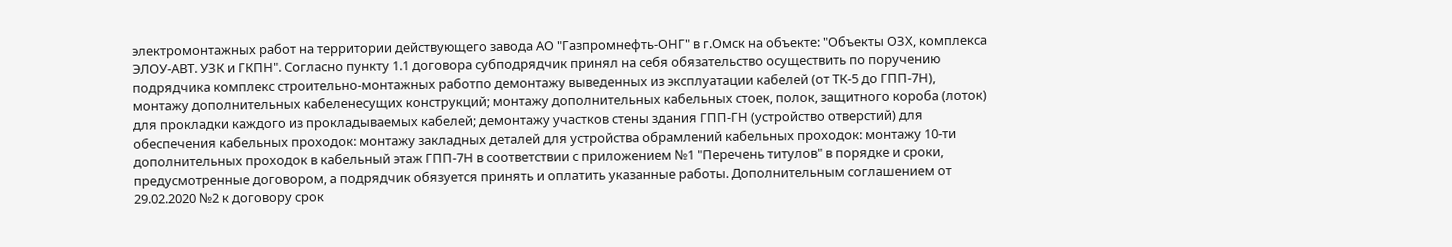электромонтажных работ на территории действующего завода АО "Газпромнефть-ОНГ" в г.Омск на объекте: "Объекты ОЗХ, комплекса ЭЛОУ-АВТ. УЗК и ГКПН". Согласно пункту 1.1 договора субподрядчик принял на себя обязательство осуществить по поручению подрядчика комплекс строительно-монтажных работпо демонтажу выведенных из эксплуатации кабелей (от ТК-5 до ГПП-7Н), монтажу дополнительных кабеленесущих конструкций; монтажу дополнительных кабельных стоек, полок, защитного короба (лоток) для прокладки каждого из прокладываемых кабелей; демонтажу участков стены здания ГПП-ГН (устройство отверстий) для обеспечения кабельных проходок: монтажу закладных деталей для устройства обрамлений кабельных проходок: монтажу 10-ти дополнительных проходок в кабельный этаж ГПП-7Н в соответствии с приложением №1 "Перечень титулов" в порядке и сроки, предусмотренные договором, а подрядчик обязуется принять и оплатить указанные работы. Дополнительным соглашением от 29.02.2020 №2 к договору срок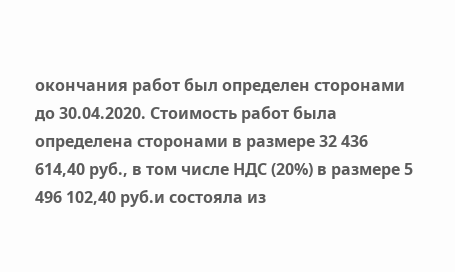окончания работ был определен сторонами до 30.04.2020. Стоимость работ была определена сторонами в размере 32 436 614,40 руб., в том числе НДС (20%) в размере 5 496 102,40 руб.и состояла из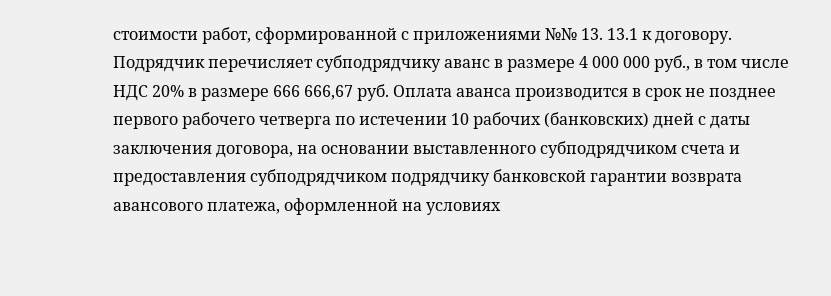стоимости работ, сформированной с приложениями №№ 13. 13.1 к договору. Подрядчик перечисляет субподрядчику аванс в размере 4 000 000 руб., в том числе НДС 20% в размере 666 666,67 руб. Оплата аванса производится в срок не позднее первого рабочего четверга по истечении 10 рабочих (банковских) дней с даты заключения договора, на основании выставленного субподрядчиком счета и предоставления субподрядчиком подрядчику банковской гарантии возврата авансового платежа, оформленной на условиях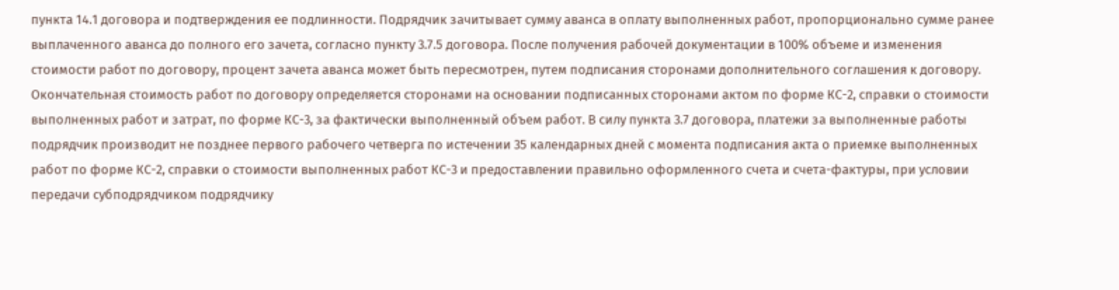пункта 14.1 договора и подтверждения ее подлинности. Подрядчик зачитывает сумму аванса в оплату выполненных работ, пропорционально сумме ранее выплаченного аванса до полного его зачета, согласно пункту 3.7.5 договора. После получения рабочей документации в 100% объеме и изменения стоимости работ по договору, процент зачета аванса может быть пересмотрен, путем подписания сторонами дополнительного соглашения к договору. Окончательная стоимость работ по договору определяется сторонами на основании подписанных сторонами актом по форме КС-2, справки о стоимости выполненных работ и затрат, по форме КС-3, за фактически выполненный объем работ. В силу пункта 3.7 договора, платежи за выполненные работы подрядчик производит не позднее первого рабочего четверга по истечении 35 календарных дней с момента подписания акта о приемке выполненных работ по форме КС-2, справки о стоимости выполненных работ КС-3 и предоставлении правильно оформленного счета и счета-фактуры, при условии передачи субподрядчиком подрядчику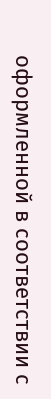оформленной в соответствии с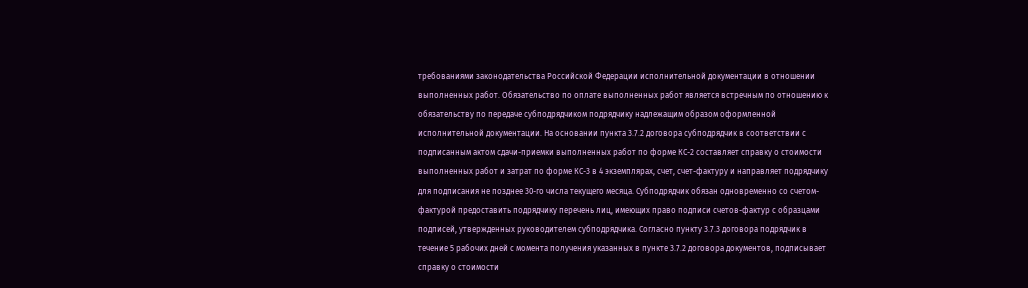требованиями законодательства Российской Федерации исполнительной документации в отношении выполненных работ. Обязательство по оплате выполненных работ является встречным по отношению к обязательству по передаче субподрядчиком подрядчику надлежащим образом оформленной исполнительной документации. На основании пункта 3.7.2 договора субподрядчик в соответствии с подписанным актом сдачи-приемки выполненных работ по форме КС-2 составляет справку о стоимости выполненных работ и затрат по форме КС-3 в 4 экземплярах, счет, счет-фактуру и направляет подрядчику для подписания не позднее 30-го числа текущего месяца. Субподрядчик обязан одновременно со счетом-фактурой предоставить подрядчику перечень лиц, имеющих право подписи счетов-фактур с образцами подписей, утвержденных руководителем субподрядчика. Согласно пункту 3.7.3 договора подрядчик в течение 5 рабочих дней с момента получения указанных в пункте 3.7.2 договора документов, подписывает справку о стоимости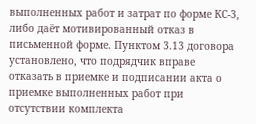выполненных работ и затрат по форме КС-3, либо даёт мотивированный отказ в письменной форме. Пунктом 3.13 договора установлено, что подрядчик вправе отказать в приемке и подписании акта о приемке выполненных работ при отсутствии комплекта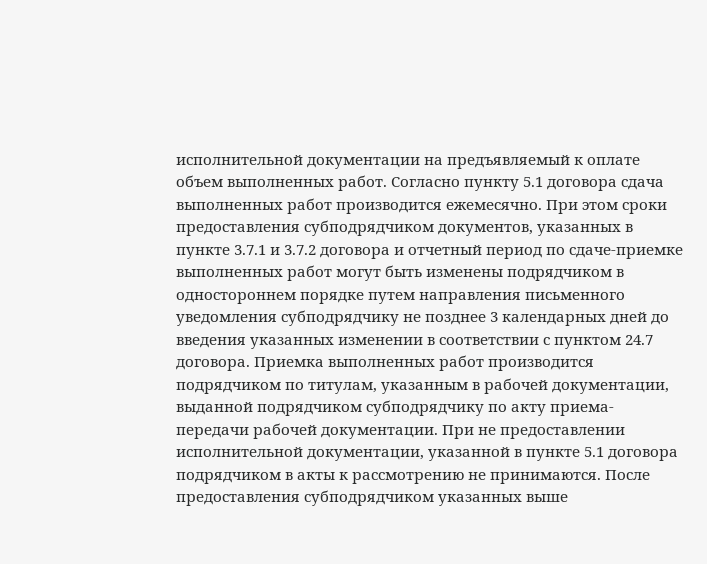исполнительной документации на предъявляемый к оплате объем выполненных работ. Согласно пункту 5.1 договора сдача выполненных работ производится ежемесячно. При этом сроки предоставления субподрядчиком документов, указанных в пункте 3.7.1 и 3.7.2 договора и отчетный период по сдаче-приемке выполненных работ могут быть изменены подрядчиком в одностороннем порядке путем направления письменного уведомления субподрядчику не позднее 3 календарных дней до введения указанных изменении в соответствии с пунктом 24.7 договора. Приемка выполненных работ производится подрядчиком по титулам, указанным в рабочей документации, выданной подрядчиком субподрядчику по акту приема-передачи рабочей документации. При не предоставлении исполнительной документации, указанной в пункте 5.1 договора подрядчиком в акты к рассмотрению не принимаются. После предоставления субподрядчиком указанных выше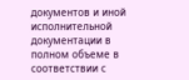документов и иной исполнительной документации в полном объеме в соответствии с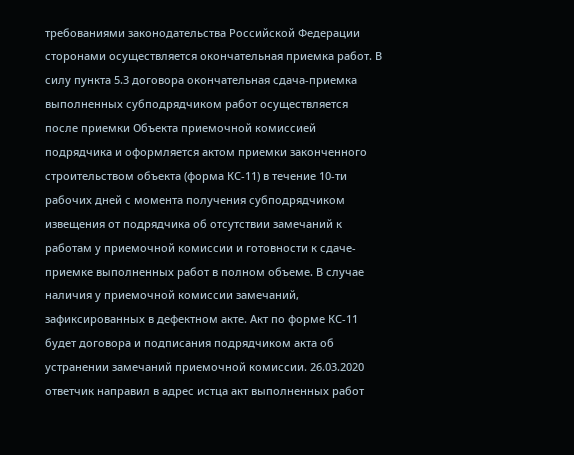требованиями законодательства Российской Федерации сторонами осуществляется окончательная приемка работ. В силу пункта 5.3 договора окончательная сдача-приемка выполненных субподрядчиком работ осуществляется после приемки Объекта приемочной комиссией подрядчика и оформляется актом приемки законченного строительством объекта (форма КС-11) в течение 10-ти рабочих дней с момента получения субподрядчиком извещения от подрядчика об отсутствии замечаний к работам у приемочной комиссии и готовности к сдаче-приемке выполненных работ в полном объеме. В случае наличия у приемочной комиссии замечаний, зафиксированных в дефектном акте. Акт по форме КС-11 будет договора и подписания подрядчиком акта об устранении замечаний приемочной комиссии. 26.03.2020 ответчик направил в адрес истца акт выполненных работ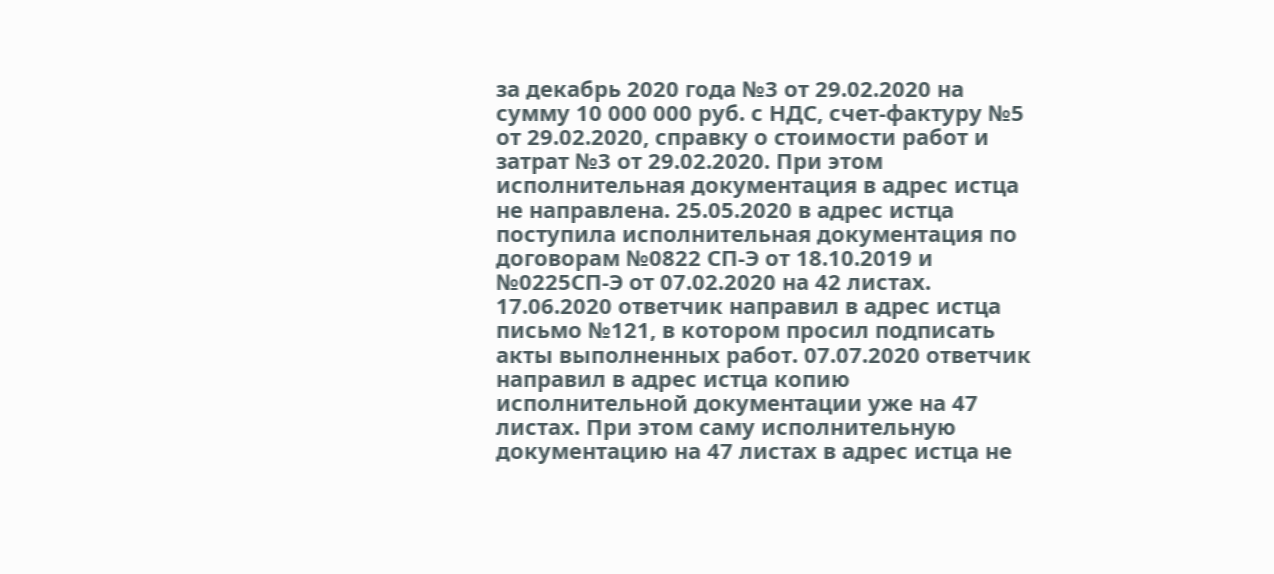за декабрь 2020 года №3 от 29.02.2020 на сумму 10 000 000 руб. с НДС, счет-фактуру №5 от 29.02.2020, справку о стоимости работ и затрат №3 от 29.02.2020. При этом исполнительная документация в адрес истца не направлена. 25.05.2020 в адрес истца поступила исполнительная документация по договорам №0822 СП-Э от 18.10.2019 и №0225СП-Э от 07.02.2020 на 42 листах. 17.06.2020 ответчик направил в адрес истца письмо №121, в котором просил подписать акты выполненных работ. 07.07.2020 ответчик направил в адрес истца копию исполнительной документации уже на 47 листах. При этом саму исполнительную документацию на 47 листах в адрес истца не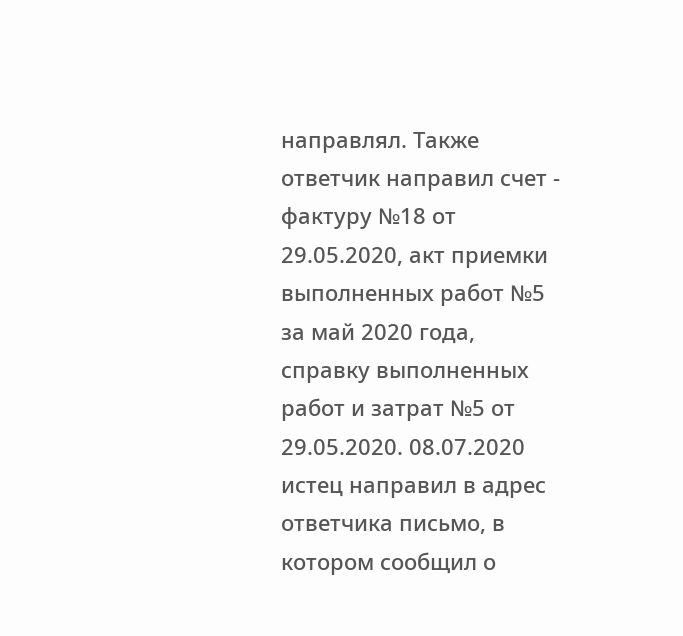направлял. Также ответчик направил счет - фактуру №18 от 29.05.2020, акт приемки выполненных работ №5 за май 2020 года, справку выполненных работ и затрат №5 от 29.05.2020. 08.07.2020 истец направил в адрес ответчика письмо, в котором сообщил о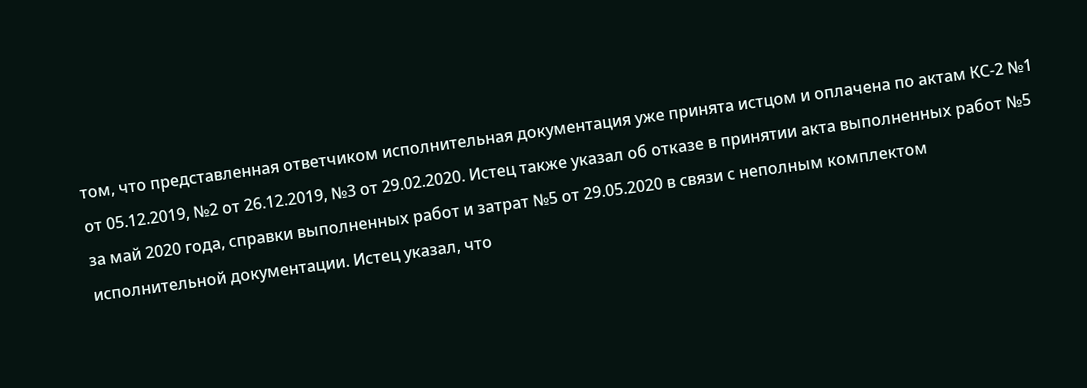том, что представленная ответчиком исполнительная документация уже принята истцом и оплачена по актам КС-2 №1 от 05.12.2019, №2 от 26.12.2019, №3 от 29.02.2020. Истец также указал об отказе в принятии акта выполненных работ №5 за май 2020 года, справки выполненных работ и затрат №5 от 29.05.2020 в связи с неполным комплектом исполнительной документации. Истец указал, что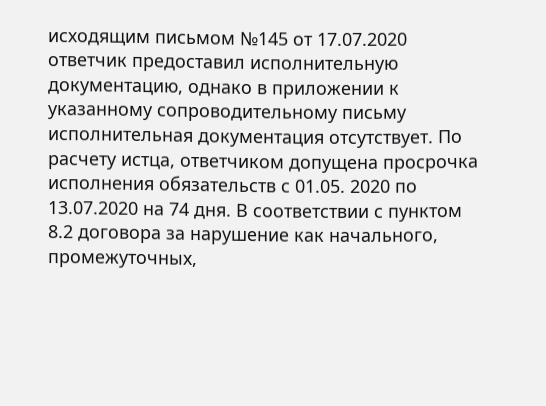исходящим письмом №145 от 17.07.2020 ответчик предоставил исполнительную документацию, однако в приложении к указанному сопроводительному письму исполнительная документация отсутствует. По расчету истца, ответчиком допущена просрочка исполнения обязательств с 01.05. 2020 по 13.07.2020 на 74 дня. В соответствии с пунктом 8.2 договора за нарушение как начального, промежуточных,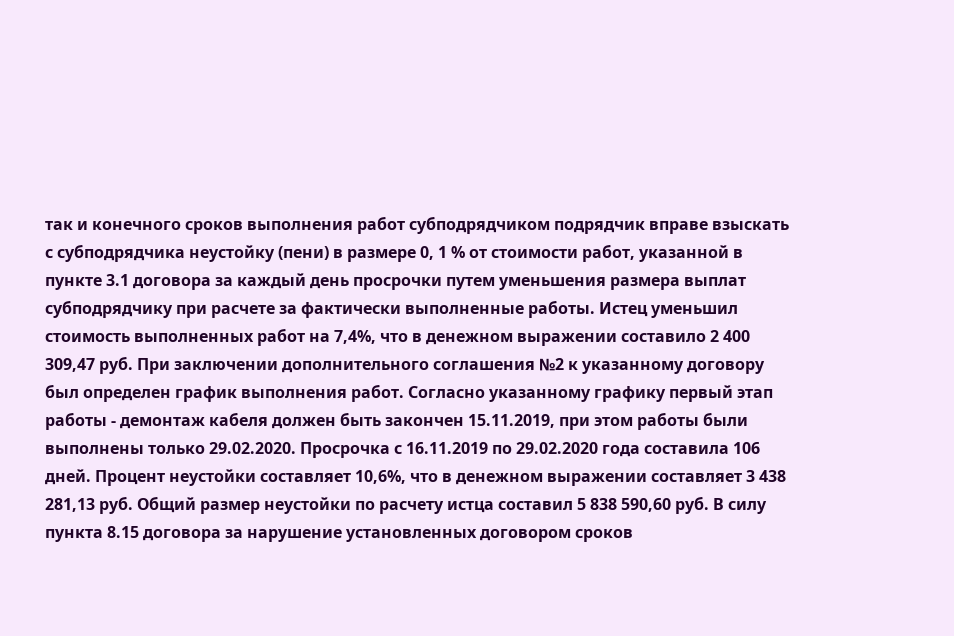так и конечного сроков выполнения работ субподрядчиком подрядчик вправе взыскать с субподрядчика неустойку (пени) в размере 0, 1 % от стоимости работ, указанной в пункте 3.1 договора за каждый день просрочки путем уменьшения размера выплат субподрядчику при расчете за фактически выполненные работы. Истец уменьшил стоимость выполненных работ на 7,4%, что в денежном выражении составило 2 400 309,47 руб. При заключении дополнительного соглашения №2 к указанному договору был определен график выполнения работ. Согласно указанному графику первый этап работы - демонтаж кабеля должен быть закончен 15.11.2019, при этом работы были выполнены только 29.02.2020. Просрочка с 16.11.2019 по 29.02.2020 года составила 106 дней. Процент неустойки составляет 10,6%, что в денежном выражении составляет 3 438 281,13 руб. Общий размер неустойки по расчету истца составил 5 838 590,60 руб. В силу пункта 8.15 договора за нарушение установленных договором сроков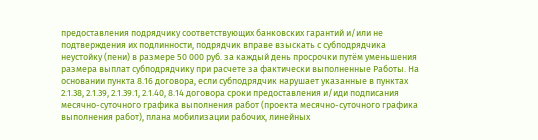предоставления подрядчику соответствующих банковских гарантий и/или не подтверждения их подлинности, подрядчик вправе взыскать с субподрядчика неустойку (пени) в размере 50 000 руб. за каждый день просрочки путём уменьшения размера выплат субподрядчику при расчете за фактически выполненные Работы. На основании пункта 8.16 договора, если субподрядчик нарушает указанные в пунктах 2.1.38, 2.1.39, 2.1.39.1, 2.1.40, 8.14 договора сроки предоставления и/иди подписания месячно-суточного графика выполнения работ (проекта месячно-суточного графика выполнения работ), плана мобилизации рабочих, линейных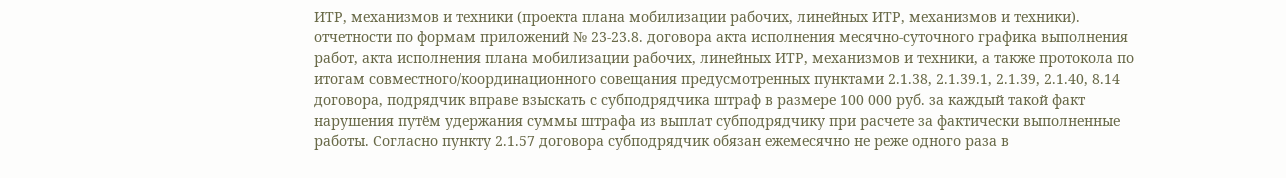ИТР, механизмов и техники (проекта плана мобилизации рабочих, линейных ИТР, механизмов и техники). отчетности по формам приложений № 23-23.8. договора акта исполнения месячно-суточного графика выполнения работ, акта исполнения плана мобилизации рабочих, линейных ИТР, механизмов и техники, а также протокола по итогам совместного/координационного совещания предусмотренных пунктами 2.1.38, 2.1.39.1, 2.1.39, 2.1.40, 8.14 договора, подрядчик вправе взыскать с субподрядчика штраф в размере 100 000 руб. за каждый такой факт нарушения путём удержания суммы штрафа из выплат субподрядчику при расчете за фактически выполненные работы. Согласно пункту 2.1.57 договора субподрядчик обязан ежемесячно не реже одного раза в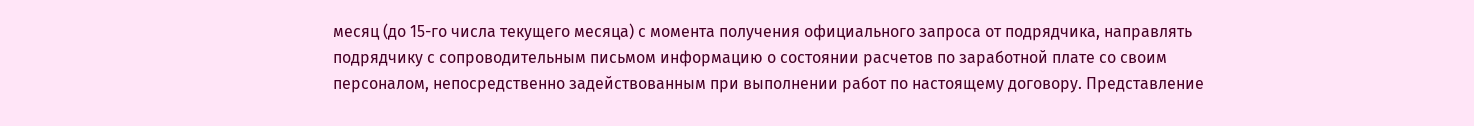месяц (до 15-го числа текущего месяца) с момента получения официального запроса от подрядчика, направлять подрядчику с сопроводительным письмом информацию о состоянии расчетов по заработной плате со своим персоналом, непосредственно задействованным при выполнении работ по настоящему договору. Представление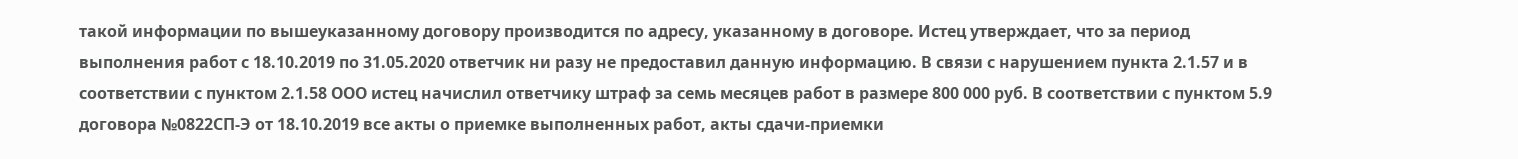такой информации по вышеуказанному договору производится по адресу, указанному в договоре. Истец утверждает, что за период выполнения работ с 18.10.2019 по 31.05.2020 ответчик ни разу не предоставил данную информацию. В связи с нарушением пункта 2.1.57 и в соответствии с пунктом 2.1.58 ООО истец начислил ответчику штраф за семь месяцев работ в размере 800 000 руб. В соответствии с пунктом 5.9 договора №0822СП-Э от 18.10.2019 все акты о приемке выполненных работ, акты сдачи-приемки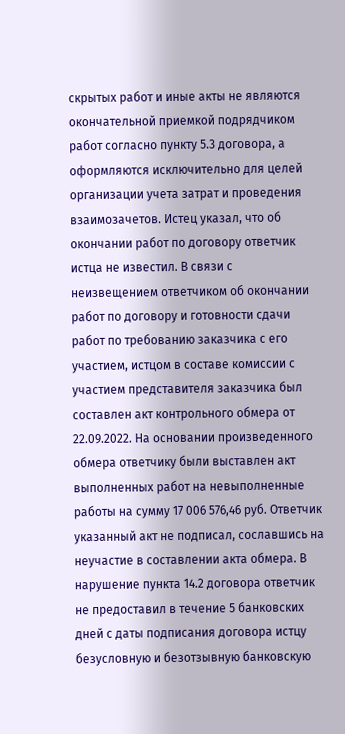скрытых работ и иные акты не являются окончательной приемкой подрядчиком работ согласно пункту 5.3 договора, а оформляются исключительно для целей организации учета затрат и проведения взаимозачетов. Истец указал, что об окончании работ по договору ответчик истца не известил. В связи с неизвещением ответчиком об окончании работ по договору и готовности сдачи работ по требованию заказчика с его участием, истцом в составе комиссии с участием представителя заказчика был составлен акт контрольного обмера от 22.09.2022. На основании произведенного обмера ответчику были выставлен акт выполненных работ на невыполненные работы на сумму 17 006 576,46 руб. Ответчик указанный акт не подписал, сославшись на неучастие в составлении акта обмера. В нарушение пункта 14.2 договора ответчик не предоставил в течение 5 банковских дней с даты подписания договора истцу безусловную и безотзывную банковскую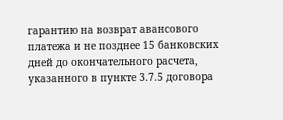гарантию на возврат авансового платежа и не позднее 15 банковских дней до окончательного расчета, указанного в пункте 3.7.5 договора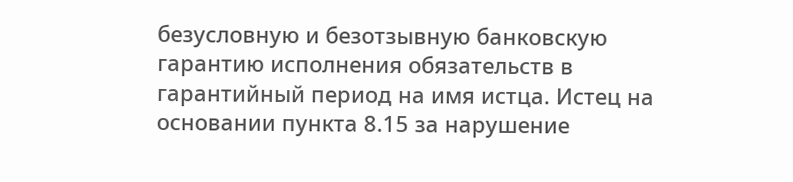безусловную и безотзывную банковскую гарантию исполнения обязательств в гарантийный период на имя истца. Истец на основании пункта 8.15 за нарушение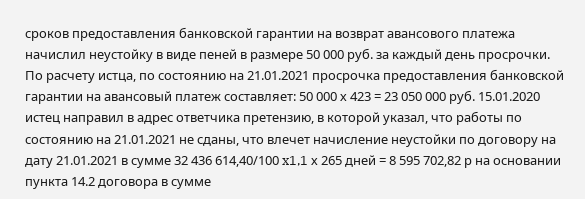сроков предоставления банковской гарантии на возврат авансового платежа начислил неустойку в виде пеней в размере 50 000 руб. за каждый день просрочки. По расчету истца, по состоянию на 21.01.2021 просрочка предоставления банковской гарантии на авансовый платеж составляет: 50 000 х 423 = 23 050 000 руб. 15.01.2020 истец направил в адрес ответчика претензию, в которой указал, что работы по состоянию на 21.01.2021 не сданы, что влечет начисление неустойки по договору на дату 21.01.2021 в сумме 32 436 614,40/100 x1,1 х 265 дней = 8 595 702,82 р на основании пункта 14.2 договора в сумме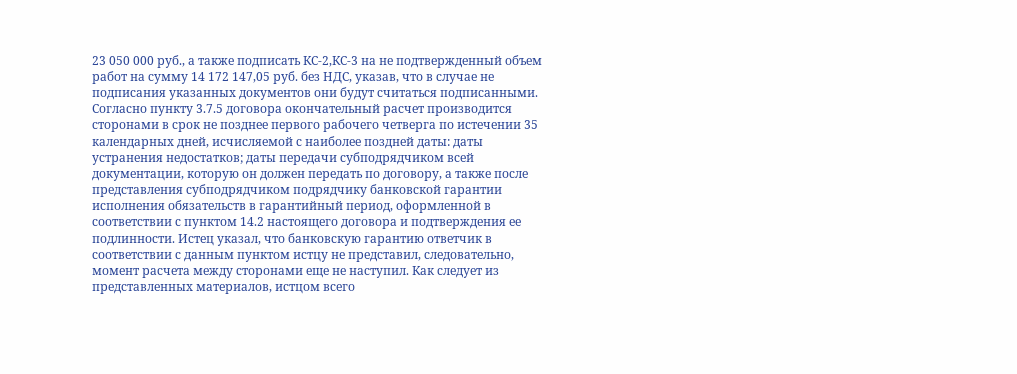23 050 000 руб., а также подписать КС-2,КС-3 на не подтвержденный объем работ на сумму 14 172 147,05 руб. без НДС, указав, что в случае не подписания указанных документов они будут считаться подписанными. Согласно пункту 3.7.5 договора окончательный расчет производится сторонами в срок не позднее первого рабочего четверга по истечении 35 календарных дней, исчисляемой с наиболее поздней даты: даты устранения недостатков; даты передачи субподрядчиком всей документации, которую он должен передать по договору, а также после представления субподрядчиком подрядчику банковской гарантии исполнения обязательств в гарантийный период, оформленной в соответствии с пунктом 14.2 настоящего договора и подтверждения ее подлинности. Истец указал, что банковскую гарантию ответчик в соответствии с данным пунктом истцу не представил, следовательно, момент расчета между сторонами еще не наступил. Как следует из представленных материалов, истцом всего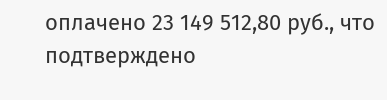оплачено 23 149 512,80 руб., что подтверждено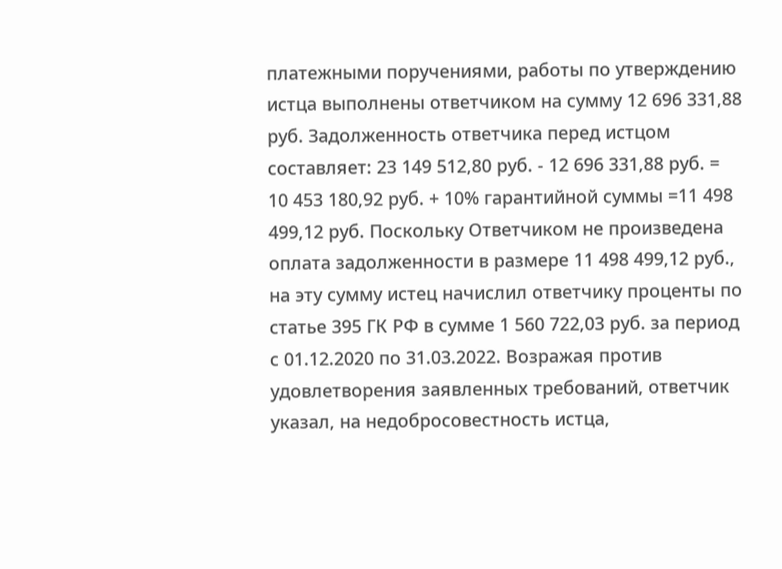платежными поручениями, работы по утверждению истца выполнены ответчиком на сумму 12 696 331,88 руб. Задолженность ответчика перед истцом составляет: 23 149 512,80 руб. - 12 696 331,88 руб. = 10 453 180,92 руб. + 10% гарантийной суммы =11 498 499,12 руб. Поскольку Ответчиком не произведена оплата задолженности в размере 11 498 499,12 руб., на эту сумму истец начислил ответчику проценты по статье 395 ГК РФ в сумме 1 560 722,03 руб. за период с 01.12.2020 по 31.03.2022. Возражая против удовлетворения заявленных требований, ответчик указал, на недобросовестность истца,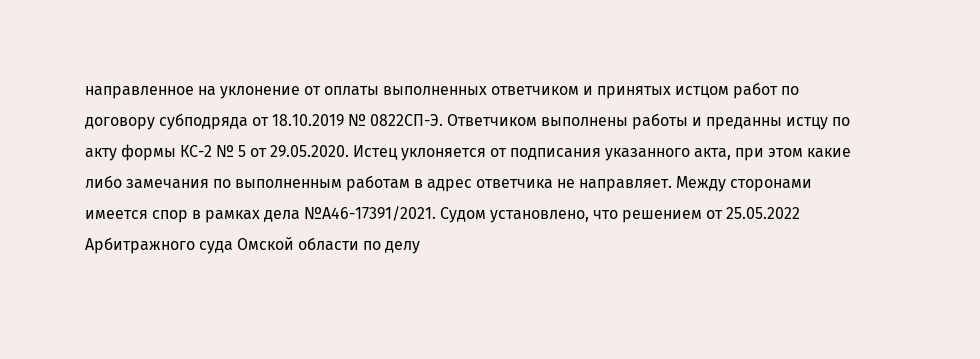направленное на уклонение от оплаты выполненных ответчиком и принятых истцом работ по договору субподряда от 18.10.2019 № 0822СП-Э. Ответчиком выполнены работы и преданны истцу по акту формы КС-2 № 5 от 29.05.2020. Истец уклоняется от подписания указанного акта, при этом какие либо замечания по выполненным работам в адрес ответчика не направляет. Между сторонами имеется спор в рамках дела №А46-17391/2021. Судом установлено, что решением от 25.05.2022 Арбитражного суда Омской области по делу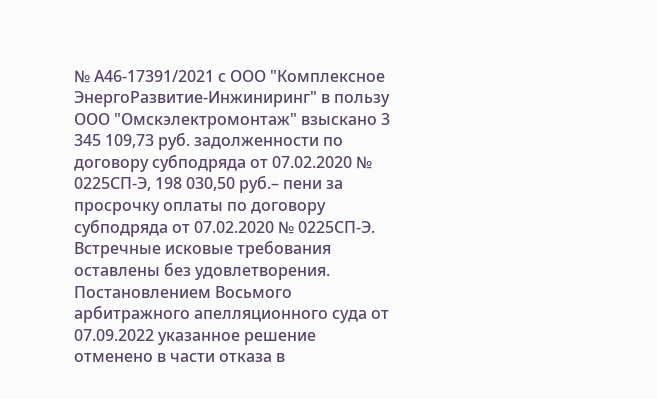№ А46-17391/2021 с ООО "Комплексное ЭнергоРазвитие-Инжиниринг" в пользу ООО "Омскэлектромонтаж" взыскано 3 345 109,73 руб. задолженности по договору субподряда от 07.02.2020 № 0225СП-Э, 198 030,50 руб.– пени за просрочку оплаты по договору субподряда от 07.02.2020 № 0225СП-Э. Встречные исковые требования оставлены без удовлетворения. Постановлением Восьмого арбитражного апелляционного суда от 07.09.2022 указанное решение отменено в части отказа в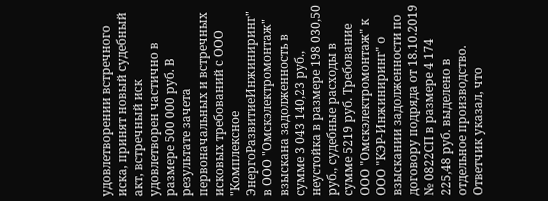удовлетворении встречного иска, принят новый судебный акт, встречный иск удовлетворен частично в размере 500 000 руб. В результате зачета первоначальных и встречных исковых требований с ООО "Комплексное ЭнергоРазвитиеИнжиниринг" в ООО "Омскэлектромонтаж" взыскана задолженность в сумме 3 043 140,23 руб., неустойка в размере 198 030,50 руб., судебные расходы в сумме 5219 руб. Требование ООО "Омскэлектромонтаж" к ООО "КЭР-Инжиниринг" о взыскании задолженности по договору подряда от 18.10.2019 № 0822СП в размере 4 174 225,48 руб. выделено в отдельное производство. Ответчик указал, что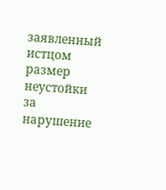заявленный истцом размер неустойки за нарушение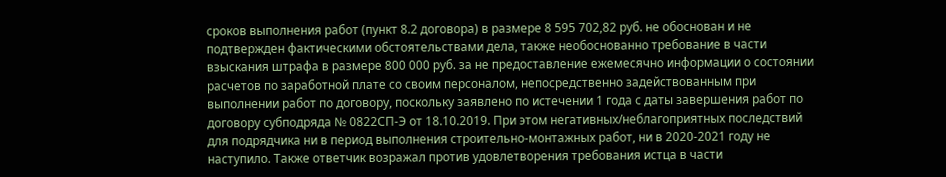сроков выполнения работ (пункт 8.2 договора) в размере 8 595 702,82 руб. не обоснован и не подтвержден фактическими обстоятельствами дела, также необоснованно требование в части взыскания штрафа в размере 800 000 руб. за не предоставление ежемесячно информации о состоянии расчетов по заработной плате со своим персоналом, непосредственно задействованным при выполнении работ по договору, поскольку заявлено по истечении 1 года с даты завершения работ по договору субподряда № 0822СП-Э от 18.10.2019. При этом негативных/неблагоприятных последствий для подрядчика ни в период выполнения строительно-монтажных работ, ни в 2020-2021 году не наступило. Также ответчик возражал против удовлетворения требования истца в части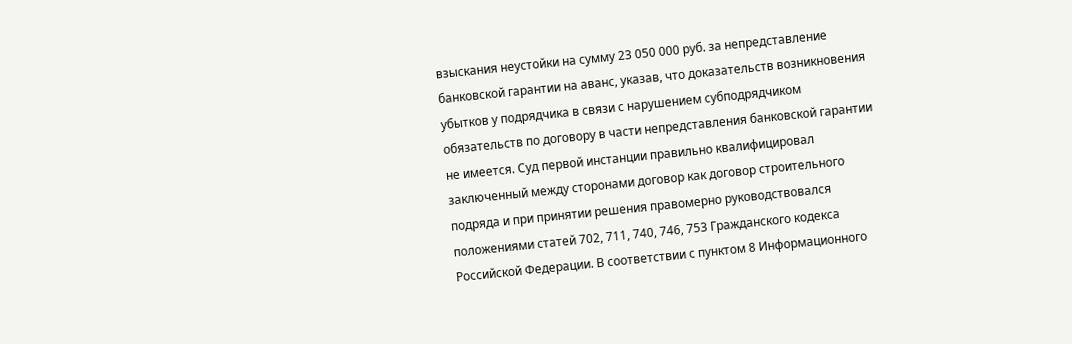взыскания неустойки на сумму 23 050 000 руб. за непредставление банковской гарантии на аванс, указав, что доказательств возникновения убытков у подрядчика в связи с нарушением субподрядчиком обязательств по договору в части непредставления банковской гарантии не имеется. Суд первой инстанции правильно квалифицировал заключенный между сторонами договор как договор строительного подряда и при принятии решения правомерно руководствовался положениями статей 702, 711, 740, 746, 753 Гражданского кодекса Российской Федерации. В соответствии с пунктом 8 Информационного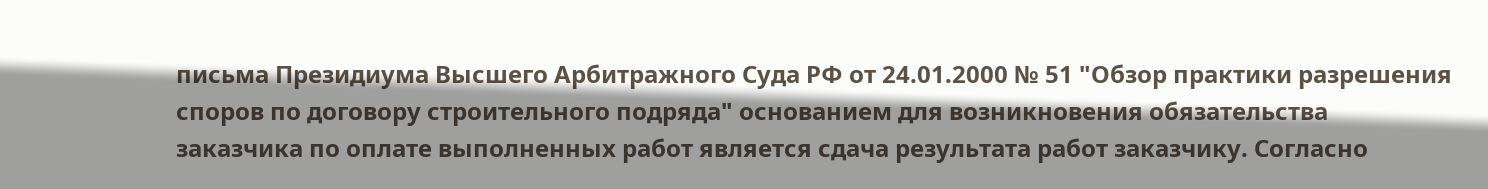письма Президиума Высшего Арбитражного Суда РФ от 24.01.2000 № 51 "Обзор практики разрешения споров по договору строительного подряда" основанием для возникновения обязательства заказчика по оплате выполненных работ является сдача результата работ заказчику. Согласно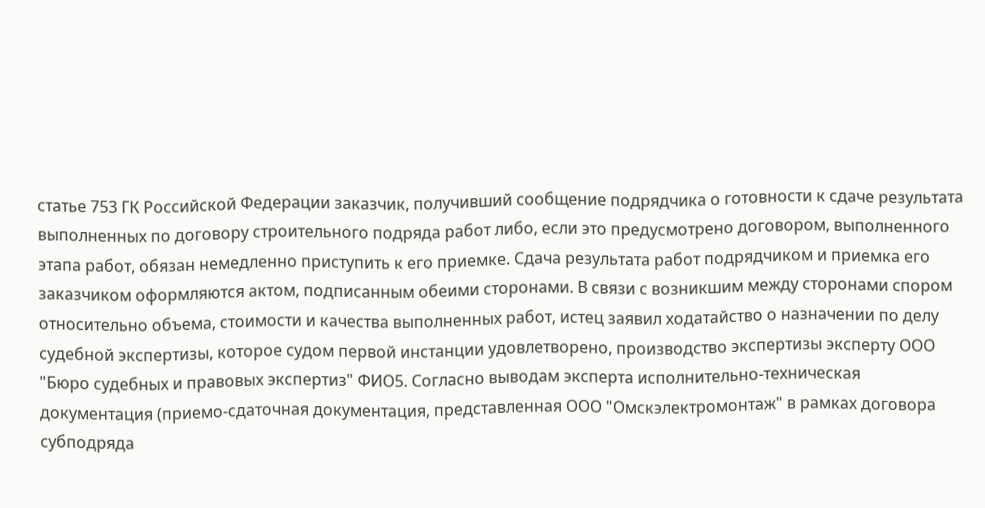статье 753 ГК Российской Федерации заказчик, получивший сообщение подрядчика о готовности к сдаче результата выполненных по договору строительного подряда работ либо, если это предусмотрено договором, выполненного этапа работ, обязан немедленно приступить к его приемке. Сдача результата работ подрядчиком и приемка его заказчиком оформляются актом, подписанным обеими сторонами. В связи с возникшим между сторонами спором относительно объема, стоимости и качества выполненных работ, истец заявил ходатайство о назначении по делу судебной экспертизы, которое судом первой инстанции удовлетворено, производство экспертизы эксперту ООО "Бюро судебных и правовых экспертиз" ФИО5. Согласно выводам эксперта исполнительно-техническая документация (приемо-сдаточная документация, представленная ООО "Омскэлектромонтаж" в рамках договора субподряда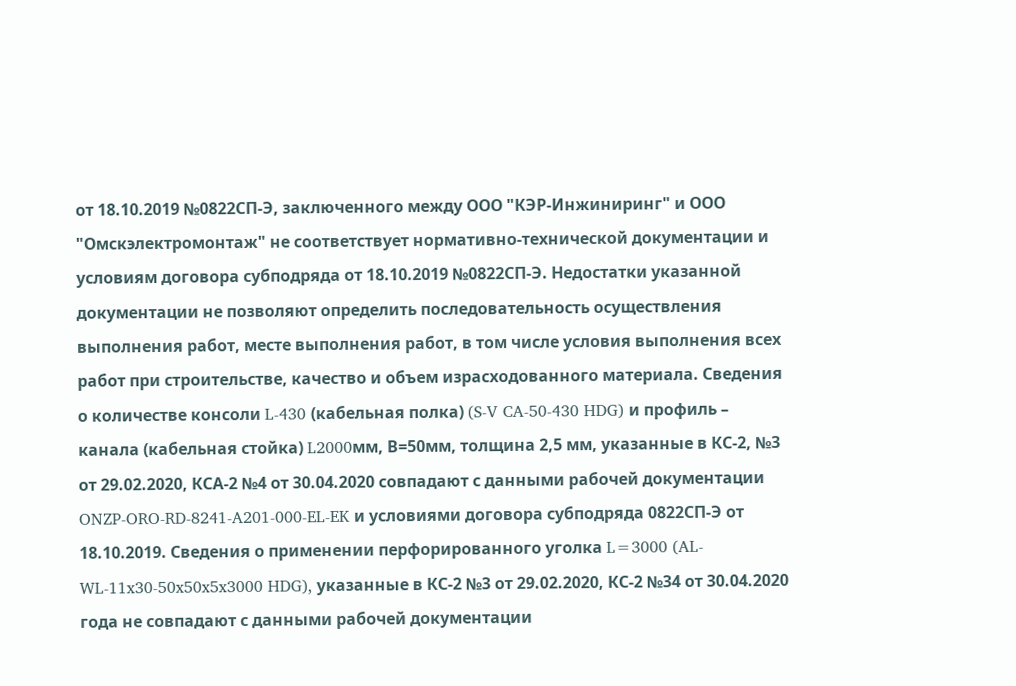от 18.10.2019 №0822СП-Э, заключенного между ООО "КЭР-Инжиниринг" и ООО "Омскэлектромонтаж" не соответствует нормативно-технической документации и условиям договора субподряда от 18.10.2019 №0822СП-Э. Недостатки указанной документации не позволяют определить последовательность осуществления выполнения работ, месте выполнения работ, в том числе условия выполнения всех работ при строительстве, качество и объем израсходованного материала. Сведения о количестве консоли L-430 (кабельная полка) (S-V CA-50-430 HDG) и профиль – канала (кабельная стойка) L2000мм, В=50мм, толщина 2,5 мм, указанные в КС-2, №3 от 29.02.2020, КСА-2 №4 от 30.04.2020 совпадают с данными рабочей документации ONZP-ORO-RD-8241-A201-000-EL-EK и условиями договора субподряда 0822СП-Э от 18.10.2019. Сведения о применении перфорированного уголка L=3000 (AL-WL-11x30-50x50x5x3000 HDG), указанные в КС-2 №3 от 29.02.2020, КС-2 №34 от 30.04.2020 года не совпадают с данными рабочей документации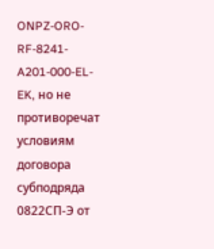ONPZ-ORO-RF-8241-A201-000-EL-EK, но не противоречат условиям договора субподряда 0822СП-Э от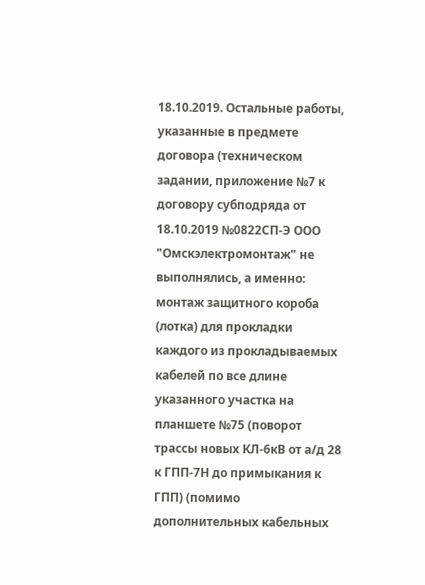18.10.2019. Остальные работы, указанные в предмете договора (техническом задании, приложение №7 к договору субподряда от 18.10.2019 №0822СП-Э ООО "Омскэлектромонтаж" не выполнялись, а именно: монтаж защитного короба (лотка) для прокладки каждого из прокладываемых кабелей по все длине указанного участка на планшете №75 (поворот трассы новых КЛ-6кВ от а/д 28 к ГПП-7Н до примыкания к ГПП) (помимо дополнительных кабельных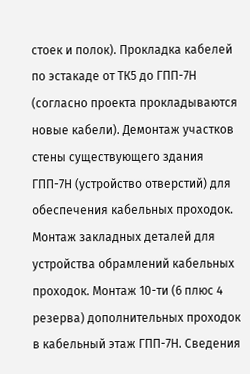стоек и полок). Прокладка кабелей по эстакаде от ТК5 до ГПП-7Н (согласно проекта прокладываются новые кабели). Демонтаж участков стены существующего здания ГПП-7Н (устройство отверстий) для обеспечения кабельных проходок. Монтаж закладных деталей для устройства обрамлений кабельных проходок. Монтаж 10-ти (6 плюс 4 резерва) дополнительных проходок в кабельный этаж ГПП-7Н. Сведения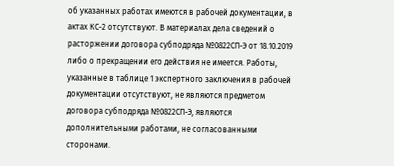об указанных работах имеются в рабочей документации, в актах КС-2 отсутствуют. В материалах дела сведений о расторжении договора субподряда №0822СП-Э от 18.10.2019 либо о прекращении его действия не имеется. Работы, указанные в таблице 1 экспертного заключения в рабочей документации отсутствуют, не являются предметом договора субподряда №0822СП-Э, являются дополнительными работами, не согласованными сторонами.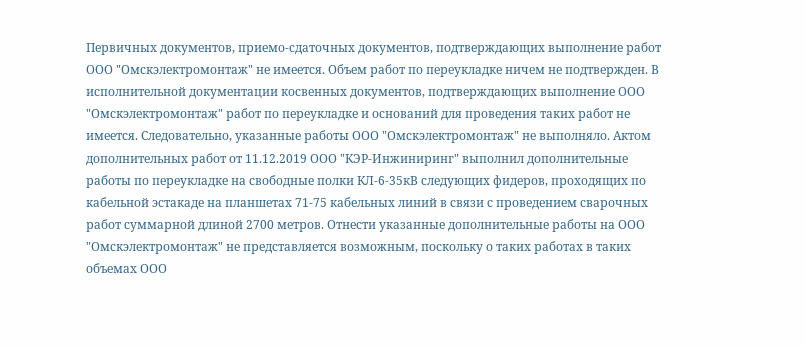Первичных документов, приемо-сдаточных документов, подтверждающих выполнение работ ООО "Омскэлектромонтаж" не имеется. Объем работ по переукладке ничем не подтвержден. В исполнительной документации косвенных документов, подтверждающих выполнение ООО "Омскэлектромонтаж" работ по переукладке и оснований для проведения таких работ не имеется. Следовательно, указанные работы ООО "Омскэлектромонтаж" не выполняло. Актом дополнительных работ от 11.12.2019 ООО "КЭР-Инжиниринг" выполнил дополнительные работы по переукладке на свободные полки КЛ-6-35кВ следующих фидеров, проходящих по кабельной эстакаде на планшетах 71-75 кабельных линий в связи с проведением сварочных работ суммарной длиной 2700 метров. Отнести указанные дополнительные работы на ООО "Омскэлектромонтаж" не представляется возможным, поскольку о таких работах в таких объемах ООО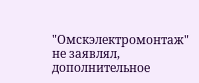"Омскэлектромонтаж" не заявлял, дополнительное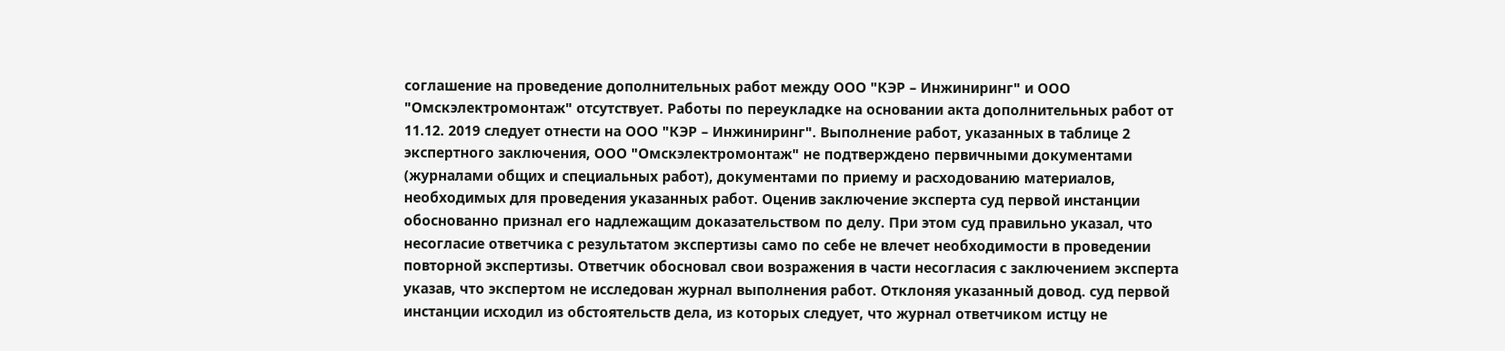соглашение на проведение дополнительных работ между ООО "КЭР – Инжиниринг" и ООО "Омскэлектромонтаж" отсутствует. Работы по переукладке на основании акта дополнительных работ от 11.12. 2019 следует отнести на ООО "КЭР – Инжиниринг". Выполнение работ, указанных в таблице 2 экспертного заключения, ООО "Омскэлектромонтаж" не подтверждено первичными документами (журналами общих и специальных работ), документами по приему и расходованию материалов, необходимых для проведения указанных работ. Оценив заключение эксперта суд первой инстанции обоснованно признал его надлежащим доказательством по делу. При этом суд правильно указал, что несогласие ответчика с результатом экспертизы само по себе не влечет необходимости в проведении повторной экспертизы. Ответчик обосновал свои возражения в части несогласия с заключением эксперта указав, что экспертом не исследован журнал выполнения работ. Отклоняя указанный довод. суд первой инстанции исходил из обстоятельств дела, из которых следует, что журнал ответчиком истцу не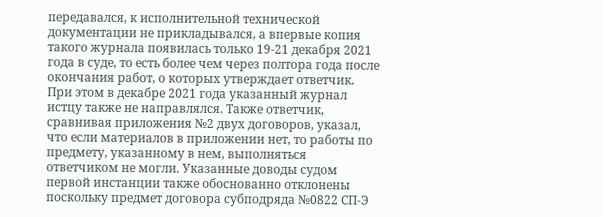передавался, к исполнительной технической документации не прикладывался, а впервые копия такого журнала появилась только 19-21 декабря 2021 года в суде, то есть более чем через полтора года после окончания работ, о которых утверждает ответчик. При этом в декабре 2021 года указанный журнал истцу также не направлялся. Также ответчик, сравнивая приложения №2 двух договоров, указал, что если материалов в приложении нет, то работы по предмету, указанному в нем, выполняться ответчиком не могли. Указанные доводы судом первой инстанции также обоснованно отклонены поскольку предмет договора субподряда №0822 СП-Э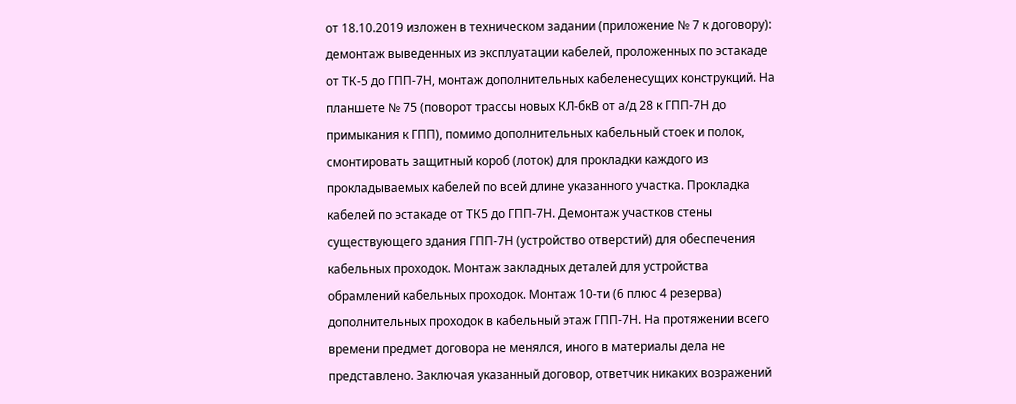от 18.10.2019 изложен в техническом задании (приложение № 7 к договору): демонтаж выведенных из эксплуатации кабелей, проложенных по эстакаде от ТК-5 до ГПП-7Н, монтаж дополнительных кабеленесущих конструкций. На планшете № 75 (поворот трассы новых КЛ-бкВ от а/д 28 к ГПП-7Н до примыкания к ГПП), помимо дополнительных кабельный стоек и полок, смонтировать защитный короб (лоток) для прокладки каждого из прокладываемых кабелей по всей длине указанного участка. Прокладка кабелей по эстакаде от ТК5 до ГПП-7Н. Демонтаж участков стены существующего здания ГПП-7Н (устройство отверстий) для обеспечения кабельных проходок. Монтаж закладных деталей для устройства обрамлений кабельных проходок. Монтаж 10-ти (6 плюс 4 резерва) дополнительных проходок в кабельный этаж ГПП-7Н. На протяжении всего времени предмет договора не менялся, иного в материалы дела не представлено. Заключая указанный договор, ответчик никаких возражений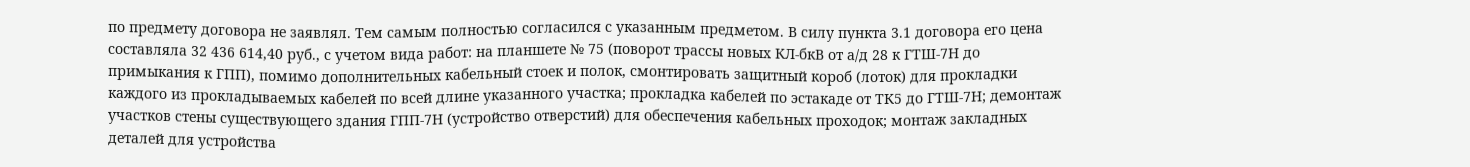по предмету договора не заявлял. Тем самым полностью согласился с указанным предметом. В силу пункта 3.1 договора его цена составляла 32 436 614,40 руб., с учетом вида работ: на планшете № 75 (поворот трассы новых КЛ-бкВ от а/д 28 к ГТШ-7Н до примыкания к ГПП), помимо дополнительных кабельный стоек и полок, смонтировать защитный короб (лоток) для прокладки каждого из прокладываемых кабелей по всей длине указанного участка; прокладка кабелей по эстакаде от ТК5 до ГТШ-7Н; демонтаж участков стены существующего здания ГПП-7Н (устройство отверстий) для обеспечения кабельных проходок; монтаж закладных деталей для устройства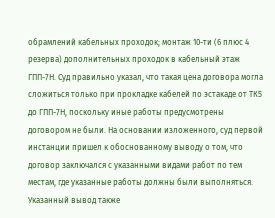обрамлений кабельных проходок; монтаж 10-ти (6 плюс 4 резерва) дополнительных проходок в кабельный этаж ГПП-7Н. Суд правильно указал, что такая цена договора могла сложиться только при прокладке кабелей по эстакаде от ТК5 до ГПП-7Н, поскольку иные работы предусмотрены договором не были. На основании изложенного, суд первой инстанции пришел к обоснованному выводу о том, что договор заключался с указанными видами работ по тем местам, где указанные работы должны были выполняться. Указанный вывод также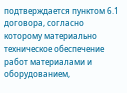подтверждается пунктом 6.1 договора, согласно которому материально техническое обеспечение работ материалами и оборудованием,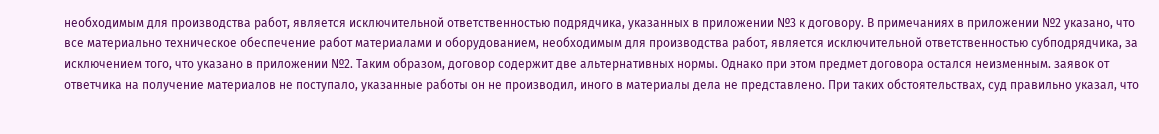необходимым для производства работ, является исключительной ответственностью подрядчика, указанных в приложении №3 к договору. В примечаниях в приложении №2 указано, что все материально техническое обеспечение работ материалами и оборудованием, необходимым для производства работ, является исключительной ответственностью субподрядчика, за исключением того, что указано в приложении №2. Таким образом, договор содержит две альтернативных нормы. Однако при этом предмет договора остался неизменным. заявок от ответчика на получение материалов не поступало, указанные работы он не производил, иного в материалы дела не представлено. При таких обстоятельствах, суд правильно указал, что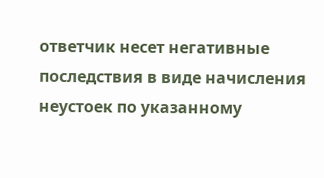ответчик несет негативные последствия в виде начисления неустоек по указанному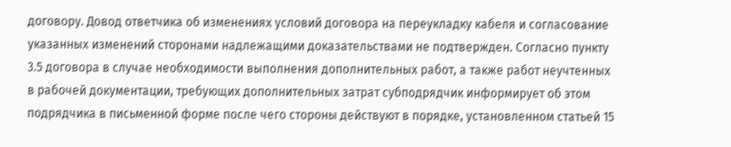договору. Довод ответчика об изменениях условий договора на переукладку кабеля и согласование указанных изменений сторонами надлежащими доказательствами не подтвержден. Согласно пункту 3.5 договора в случае необходимости выполнения дополнительных работ, а также работ неучтенных в рабочей документации, требующих дополнительных затрат субподрядчик информирует об этом подрядчика в письменной форме после чего стороны действуют в порядке, установленном статьей 15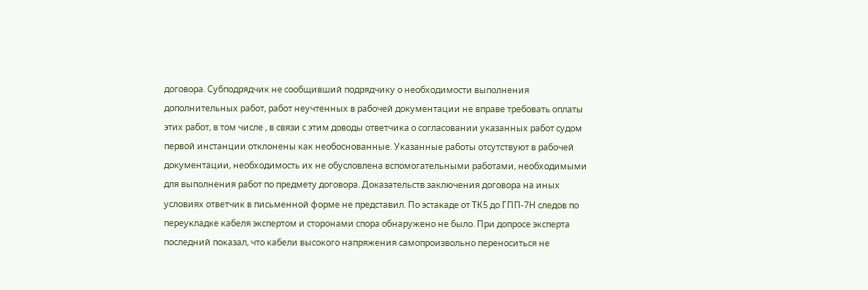договора. Субподрядчик не сообщивший подрядчику о необходимости выполнения дополнительных работ, работ неучтенных в рабочей документации не вправе требовать оплаты этих работ, в том числе , в связи с этим доводы ответчика о согласовании указанных работ судом первой инстанции отклонены как необоснованные. Указанные работы отсутствуют в рабочей документации, необходимость их не обусловлена вспомогательными работами, необходимыми для выполнения работ по предмету договора. Доказательств заключения договора на иных условиях ответчик в письменной форме не представил. По эстакаде от ТК5 до ГПП-7Н следов по переукладке кабеля экспертом и сторонами спора обнаружено не было. При допросе эксперта последний показал, что кабели высокого напряжения самопроизвольно переноситься не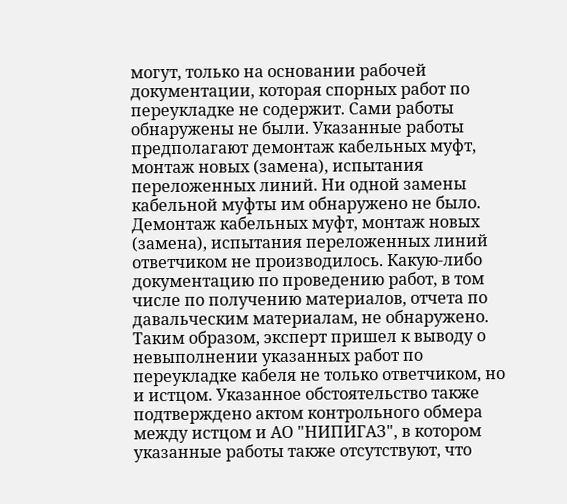могут, только на основании рабочей документации, которая спорных работ по переукладке не содержит. Сами работы обнаружены не были. Указанные работы предполагают демонтаж кабельных муфт, монтаж новых (замена), испытания переложенных линий. Ни одной замены кабельной муфты им обнаружено не было. Демонтаж кабельных муфт, монтаж новых (замена), испытания переложенных линий ответчиком не производилось. Какую-либо документацию по проведению работ, в том числе по получению материалов, отчета по давальческим материалам, не обнаружено. Таким образом, эксперт пришел к выводу о невыполнении указанных работ по переукладке кабеля не только ответчиком, но и истцом. Указанное обстоятельство также подтверждено актом контрольного обмера между истцом и АО "НИПИГАЗ", в котором указанные работы также отсутствуют, что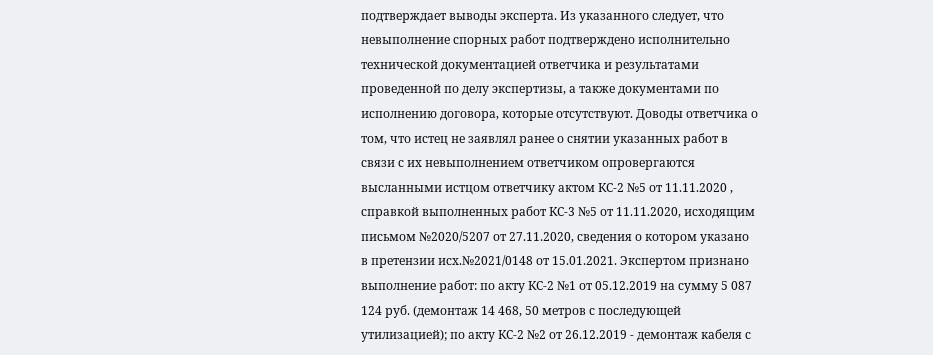подтверждает выводы эксперта. Из указанного следует, что невыполнение спорных работ подтверждено исполнительно технической документацией ответчика и результатами проведенной по делу экспертизы, а также документами по исполнению договора, которые отсутствуют. Доводы ответчика о том, что истец не заявлял ранее о снятии указанных работ в связи с их невыполнением ответчиком опровергаются высланными истцом ответчику актом КС-2 №5 от 11.11.2020 , справкой выполненных работ КС-3 №5 от 11.11.2020, исходящим письмом №2020/5207 от 27.11.2020, сведения о котором указано в претензии исх.№2021/0148 от 15.01.2021. Экспертом признано выполнение работ: по акту КС-2 №1 от 05.12.2019 на сумму 5 087 124 руб. (демонтаж 14 468, 50 метров с последующей утилизацией); по акту КС-2 №2 от 26.12.2019 - демонтаж кабеля с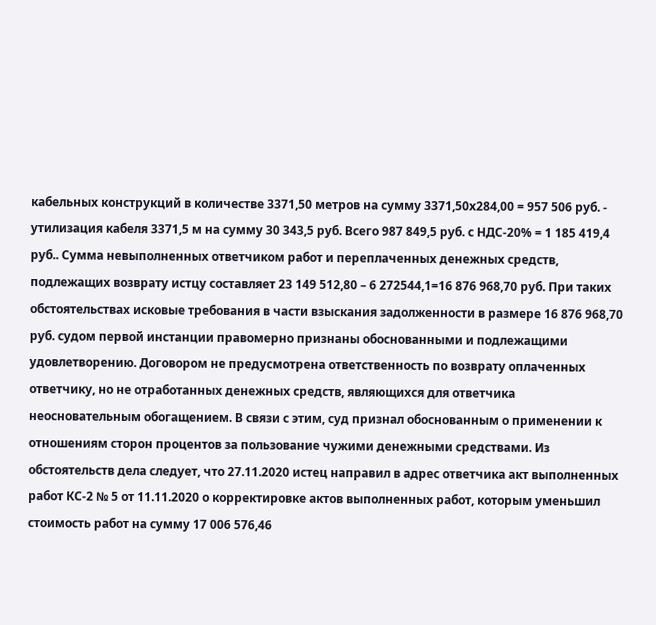кабельных конструкций в количестве 3371,50 метров на сумму 3371,50х284,00 = 957 506 руб. - утилизация кабеля 3371,5 м на сумму 30 343,5 руб. Всего 987 849,5 руб. с НДС-20% = 1 185 419,4 руб.. Сумма невыполненных ответчиком работ и переплаченных денежных средств, подлежащих возврату истцу составляет 23 149 512,80 – 6 272544,1=16 876 968,70 руб. При таких обстоятельствах исковые требования в части взыскания задолженности в размере 16 876 968,70 руб. судом первой инстанции правомерно признаны обоснованными и подлежащими удовлетворению. Договором не предусмотрена ответственность по возврату оплаченных ответчику, но не отработанных денежных средств, являющихся для ответчика неосновательным обогащением. В связи с этим, суд признал обоснованным о применении к отношениям сторон процентов за пользование чужими денежными средствами. Из обстоятельств дела следует, что 27.11.2020 истец направил в адрес ответчика акт выполненных работ КС-2 № 5 от 11.11.2020 о корректировке актов выполненных работ, которым уменьшил стоимость работ на сумму 17 006 576,46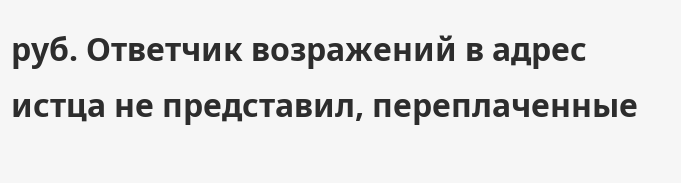руб. Ответчик возражений в адрес истца не представил, переплаченные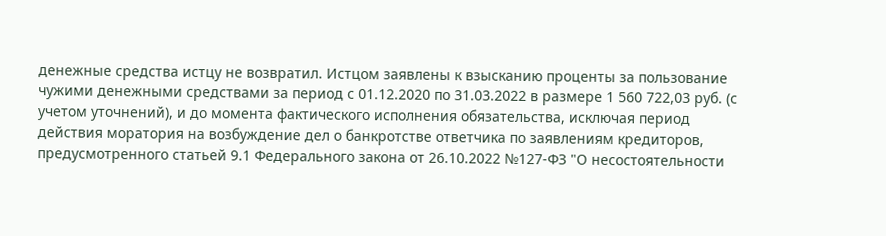денежные средства истцу не возвратил. Истцом заявлены к взысканию проценты за пользование чужими денежными средствами за период с 01.12.2020 по 31.03.2022 в размере 1 560 722,03 руб. (с учетом уточнений), и до момента фактического исполнения обязательства, исключая период действия моратория на возбуждение дел о банкротстве ответчика по заявлениям кредиторов, предусмотренного статьей 9.1 Федерального закона от 26.10.2022 №127-ФЗ "О несостоятельности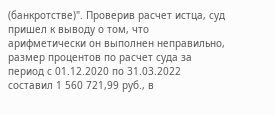(банкротстве)". Проверив расчет истца, суд пришел к выводу о том, что арифметически он выполнен неправильно, размер процентов по расчет суда за период с 01.12.2020 по 31.03.2022 составил 1 560 721,99 руб., в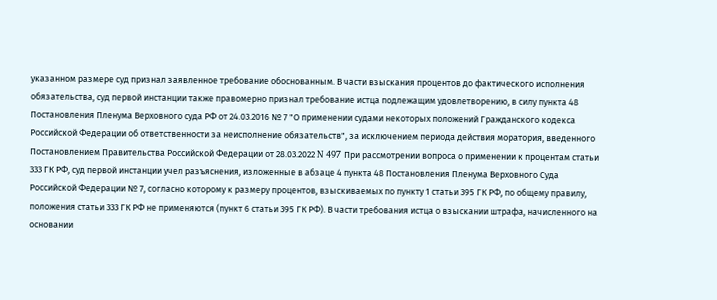указанном размере суд признал заявленное требование обоснованным. В части взыскания процентов до фактического исполнения обязательства, суд первой инстанции также правомерно признал требование истца подлежащим удовлетворению, в силу пункта 48 Постановления Пленума Верховного суда РФ от 24.03.2016 № 7 "О применении судами некоторых положений Гражданского кодекса Российской Федерации об ответственности за неисполнение обязательств", за исключением периода действия моратория, введенного Постановлением Правительства Российской Федерации от 28.03.2022 N 497 При рассмотрении вопроса о применении к процентам статьи 333 ГК РФ, суд первой инстанции учел разъяснения, изложенные в абзаце 4 пункта 48 Постановления Пленума Верховного Суда Российской Федерации № 7, согласно которому к размеру процентов, взыскиваемых по пункту 1 статьи 395 ГК РФ, по общему правилу, положения статьи 333 ГК РФ не применяются (пункт 6 статьи 395 ГК РФ). В части требования истца о взыскании штрафа, начисленного на основании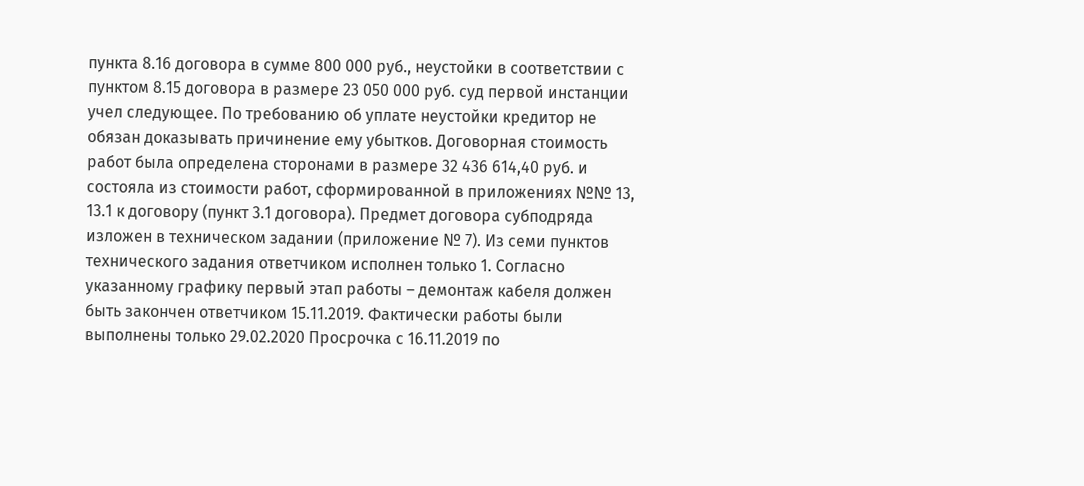пункта 8.16 договора в сумме 800 000 руб., неустойки в соответствии с пунктом 8.15 договора в размере 23 050 000 руб. суд первой инстанции учел следующее. По требованию об уплате неустойки кредитор не обязан доказывать причинение ему убытков. Договорная стоимость работ была определена сторонами в размере 32 436 614,40 руб. и состояла из стоимости работ, сформированной в приложениях №№ 13, 13.1 к договору (пункт 3.1 договора). Предмет договора субподряда изложен в техническом задании (приложение № 7). Из семи пунктов технического задания ответчиком исполнен только 1. Согласно указанному графику первый этап работы – демонтаж кабеля должен быть закончен ответчиком 15.11.2019. Фактически работы были выполнены только 29.02.2020 Просрочка с 16.11.2019 по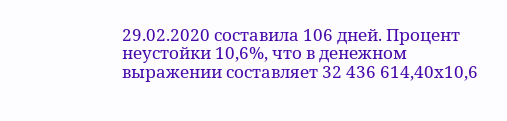29.02.2020 составила 106 дней. Процент неустойки 10,6%, что в денежном выражении составляет 32 436 614,40х10,6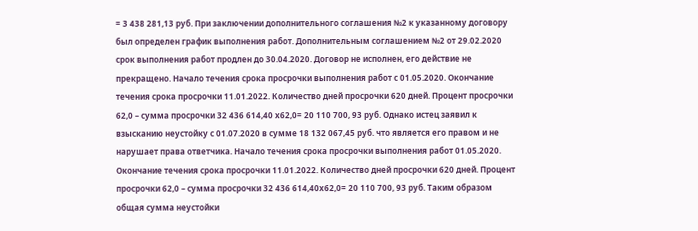= 3 438 281,13 руб. При заключении дополнительного соглашения №2 к указанному договору был определен график выполнения работ. Дополнительным соглашением №2 от 29.02.2020 срок выполнения работ продлен до 30.04.2020. Договор не исполнен, его действие не прекращено. Начало течения срока просрочки выполнения работ с 01.05.2020. Окончание течения срока просрочки 11.01.2022. Количество дней просрочки 620 дней. Процент просрочки 62,0 – сумма просрочки 32 436 614,40 х62,0= 20 110 700, 93 руб. Однако истец заявил к взысканию неустойку с 01.07.2020 в сумме 18 132 067,45 руб. что является его правом и не нарушает права ответчика. Начало течения срока просрочки выполнения работ 01.05.2020. Окончание течения срока просрочки 11.01.2022. Количество дней просрочки 620 дней. Процент просрочки 62,0 – сумма просрочки 32 436 614,40х62,0= 20 110 700, 93 руб. Таким образом общая сумма неустойки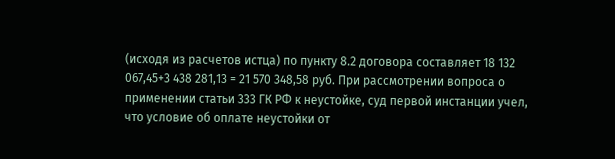(исходя из расчетов истца) по пункту 8.2 договора составляет 18 132 067,45+3 438 281,13 = 21 570 348,58 руб. При рассмотрении вопроса о применении статьи 333 ГК РФ к неустойке, суд первой инстанции учел, что условие об оплате неустойки от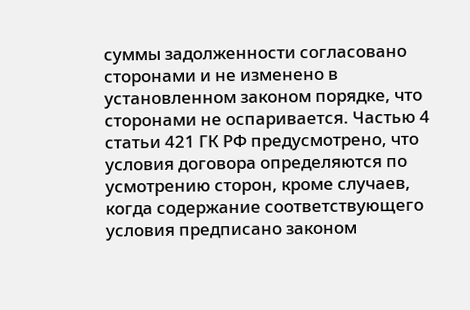суммы задолженности согласовано сторонами и не изменено в установленном законом порядке, что сторонами не оспаривается. Частью 4 статьи 421 ГК РФ предусмотрено, что условия договора определяются по усмотрению сторон, кроме случаев, когда содержание соответствующего условия предписано законом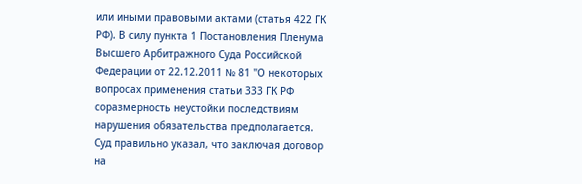или иными правовыми актами (статья 422 ГК РФ). В силу пункта 1 Постановления Пленума Высшего Арбитражного Суда Российской Федерации от 22.12.2011 № 81 "О некоторых вопросах применения статьи 333 ГК РФ соразмерность неустойки последствиям нарушения обязательства предполагается. Суд правильно указал, что заключая договор на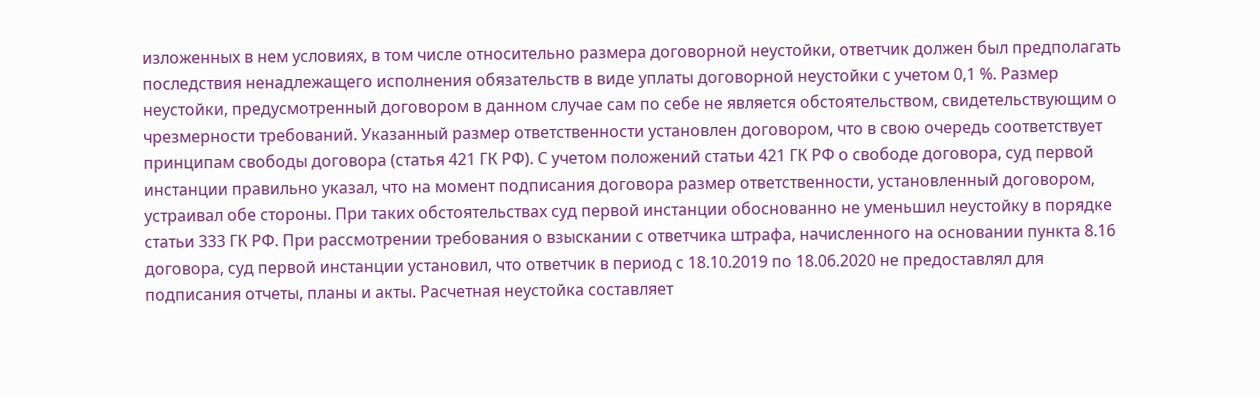изложенных в нем условиях, в том числе относительно размера договорной неустойки, ответчик должен был предполагать последствия ненадлежащего исполнения обязательств в виде уплаты договорной неустойки с учетом 0,1 %. Размер неустойки, предусмотренный договором в данном случае сам по себе не является обстоятельством, свидетельствующим о чрезмерности требований. Указанный размер ответственности установлен договором, что в свою очередь соответствует принципам свободы договора (статья 421 ГК РФ). С учетом положений статьи 421 ГК РФ о свободе договора, суд первой инстанции правильно указал, что на момент подписания договора размер ответственности, установленный договором, устраивал обе стороны. При таких обстоятельствах суд первой инстанции обоснованно не уменьшил неустойку в порядке статьи 333 ГК РФ. При рассмотрении требования о взыскании с ответчика штрафа, начисленного на основании пункта 8.16 договора, суд первой инстанции установил, что ответчик в период с 18.10.2019 по 18.06.2020 не предоставлял для подписания отчеты, планы и акты. Расчетная неустойка составляет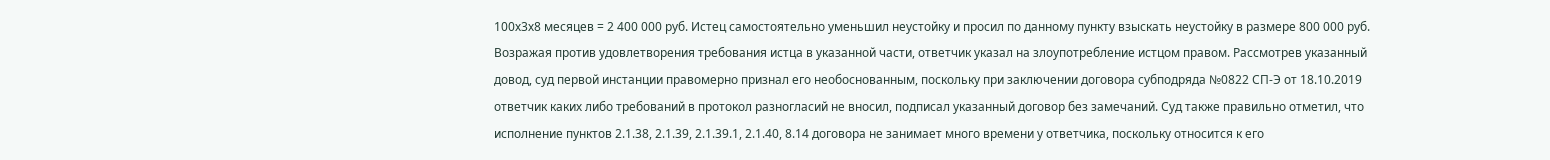100х3х8 месяцев = 2 400 000 руб. Истец самостоятельно уменьшил неустойку и просил по данному пункту взыскать неустойку в размере 800 000 руб. Возражая против удовлетворения требования истца в указанной части, ответчик указал на злоупотребление истцом правом. Рассмотрев указанный довод, суд первой инстанции правомерно признал его необоснованным, поскольку при заключении договора субподряда №0822 СП-Э от 18.10.2019 ответчик каких либо требований в протокол разногласий не вносил, подписал указанный договор без замечаний. Суд также правильно отметил, что исполнение пунктов 2.1.38, 2.1.39, 2.1.39.1, 2.1.40, 8.14 договора не занимает много времени у ответчика, поскольку относится к его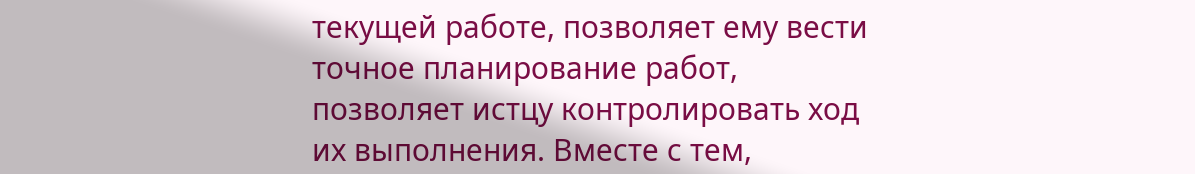текущей работе, позволяет ему вести точное планирование работ, позволяет истцу контролировать ход их выполнения. Вместе с тем,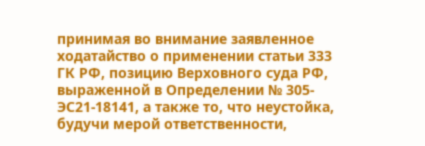принимая во внимание заявленное ходатайство о применении статьи 333 ГК РФ, позицию Верховного суда РФ, выраженной в Определении № 305-ЭС21-18141, а также то, что неустойка, будучи мерой ответственности,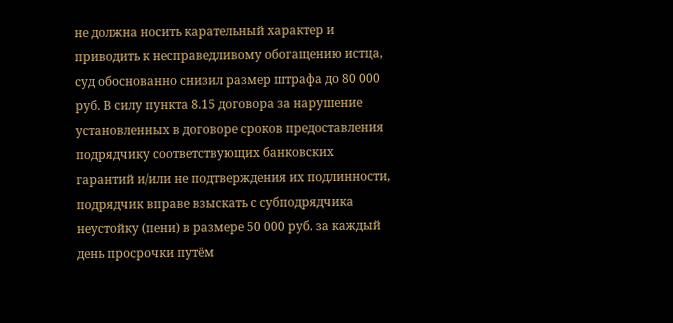не должна носить карательный характер и приводить к несправедливому обогащению истца, суд обоснованно снизил размер штрафа до 80 000 руб. В силу пункта 8.15 договора за нарушение установленных в договоре сроков предоставления подрядчику соответствующих банковских гарантий и/или не подтверждения их подлинности, подрядчик вправе взыскать с субподрядчика неустойку (пени) в размере 50 000 руб. за каждый день просрочки путём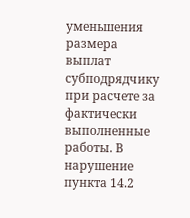уменьшения размера выплат субподрядчику при расчете за фактически выполненные работы. В нарушение пункта 14.2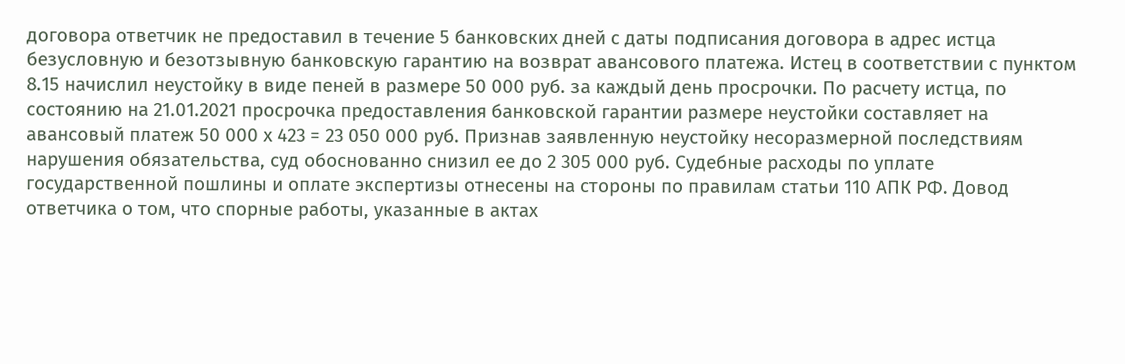договора ответчик не предоставил в течение 5 банковских дней с даты подписания договора в адрес истца безусловную и безотзывную банковскую гарантию на возврат авансового платежа. Истец в соответствии с пунктом 8.15 начислил неустойку в виде пеней в размере 50 000 руб. за каждый день просрочки. По расчету истца, по состоянию на 21.01.2021 просрочка предоставления банковской гарантии размере неустойки составляет на авансовый платеж 50 000 х 423 = 23 050 000 руб. Признав заявленную неустойку несоразмерной последствиям нарушения обязательства, суд обоснованно снизил ее до 2 305 000 руб. Судебные расходы по уплате государственной пошлины и оплате экспертизы отнесены на стороны по правилам статьи 110 АПК РФ. Довод ответчика о том, что спорные работы, указанные в актах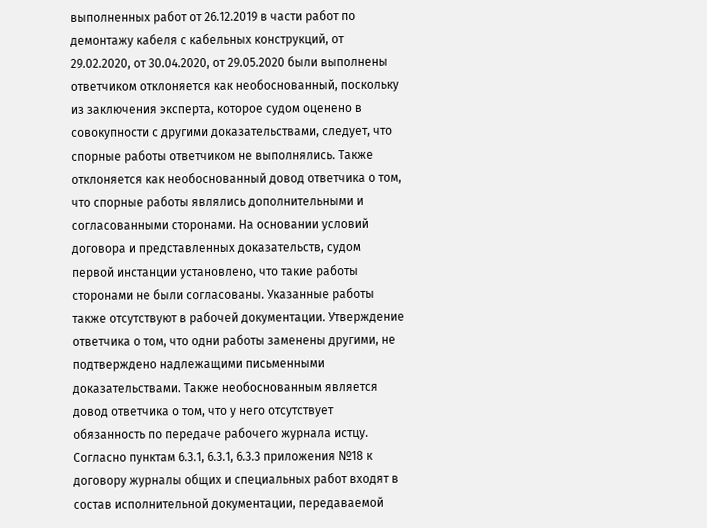выполненных работ от 26.12.2019 в части работ по демонтажу кабеля с кабельных конструкций, от 29.02.2020, от 30.04.2020, от 29.05.2020 были выполнены ответчиком отклоняется как необоснованный, поскольку из заключения эксперта, которое судом оценено в совокупности с другими доказательствами, следует, что спорные работы ответчиком не выполнялись. Также отклоняется как необоснованный довод ответчика о том, что спорные работы являлись дополнительными и согласованными сторонами. На основании условий договора и представленных доказательств, судом первой инстанции установлено, что такие работы сторонами не были согласованы. Указанные работы также отсутствуют в рабочей документации. Утверждение ответчика о том, что одни работы заменены другими, не подтверждено надлежащими письменными доказательствами. Также необоснованным является довод ответчика о том, что у него отсутствует обязанность по передаче рабочего журнала истцу. Согласно пунктам 6.3.1, 6.3.1, 6.3.3 приложения №18 к договору журналы общих и специальных работ входят в состав исполнительной документации, передаваемой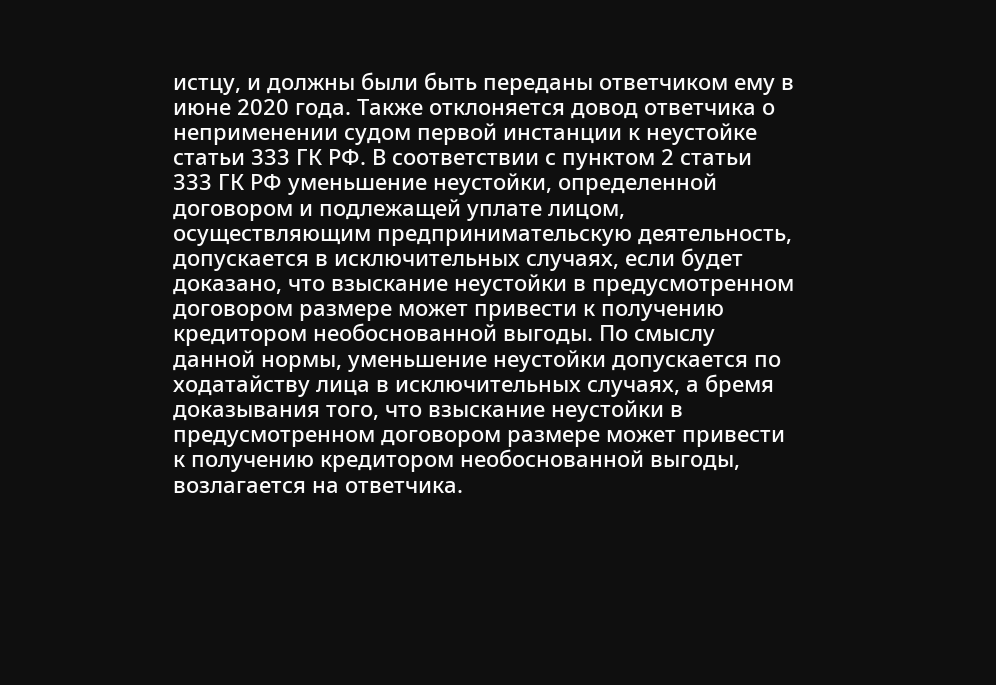истцу, и должны были быть переданы ответчиком ему в июне 2020 года. Также отклоняется довод ответчика о неприменении судом первой инстанции к неустойке статьи 333 ГК РФ. В соответствии с пунктом 2 статьи 333 ГК РФ уменьшение неустойки, определенной договором и подлежащей уплате лицом, осуществляющим предпринимательскую деятельность, допускается в исключительных случаях, если будет доказано, что взыскание неустойки в предусмотренном договором размере может привести к получению кредитором необоснованной выгоды. По смыслу данной нормы, уменьшение неустойки допускается по ходатайству лица в исключительных случаях, а бремя доказывания того, что взыскание неустойки в предусмотренном договором размере может привести к получению кредитором необоснованной выгоды, возлагается на ответчика.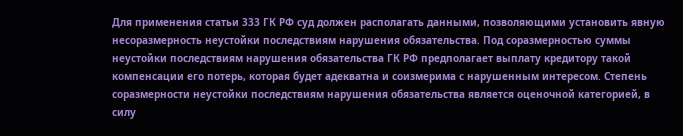Для применения статьи 333 ГК РФ суд должен располагать данными, позволяющими установить явную несоразмерность неустойки последствиям нарушения обязательства. Под соразмерностью суммы неустойки последствиям нарушения обязательства ГК РФ предполагает выплату кредитору такой компенсации его потерь, которая будет адекватна и соизмерима с нарушенным интересом. Степень соразмерности неустойки последствиям нарушения обязательства является оценочной категорией, в силу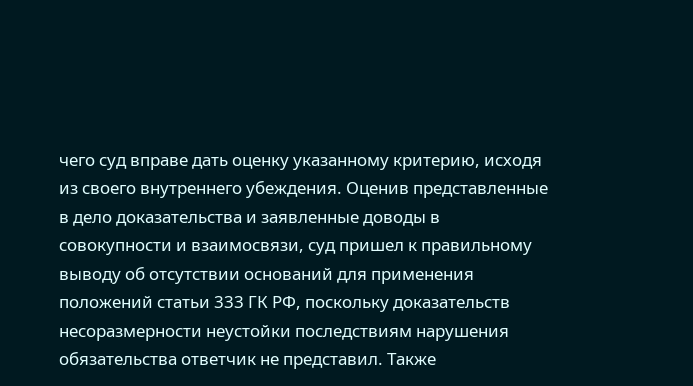чего суд вправе дать оценку указанному критерию, исходя из своего внутреннего убеждения. Оценив представленные в дело доказательства и заявленные доводы в совокупности и взаимосвязи, суд пришел к правильному выводу об отсутствии оснований для применения положений статьи 333 ГК РФ, поскольку доказательств несоразмерности неустойки последствиям нарушения обязательства ответчик не представил. Также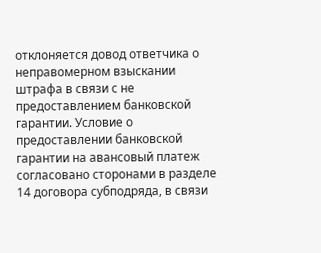отклоняется довод ответчика о неправомерном взыскании штрафа в связи с не предоставлением банковской гарантии. Условие о предоставлении банковской гарантии на авансовый платеж согласовано сторонами в разделе 14 договора субподряда, в связи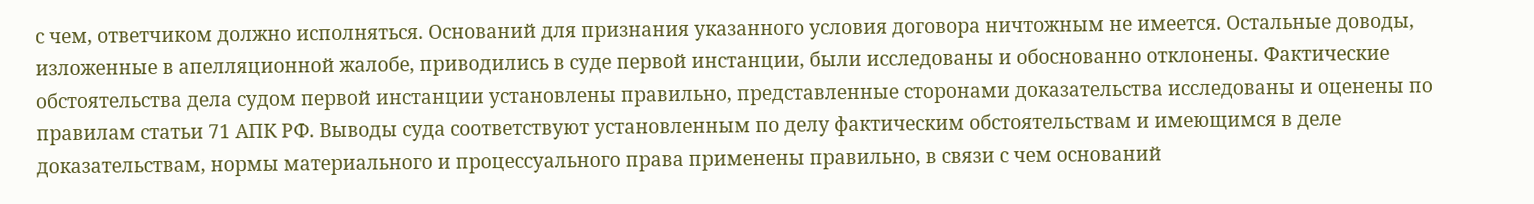с чем, ответчиком должно исполняться. Оснований для признания указанного условия договора ничтожным не имеется. Остальные доводы, изложенные в апелляционной жалобе, приводились в суде первой инстанции, были исследованы и обоснованно отклонены. Фактические обстоятельства дела судом первой инстанции установлены правильно, представленные сторонами доказательства исследованы и оценены по правилам статьи 71 АПК РФ. Выводы суда соответствуют установленным по делу фактическим обстоятельствам и имеющимся в деле доказательствам, нормы материального и процессуального права применены правильно, в связи с чем оснований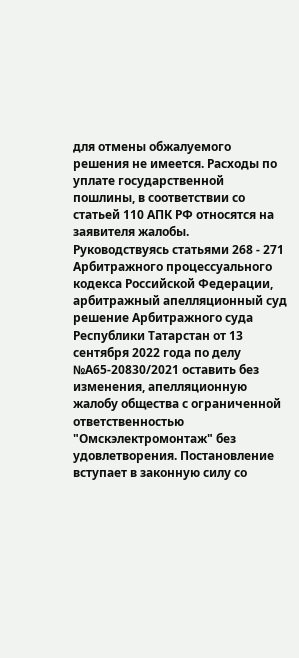для отмены обжалуемого решения не имеется. Расходы по уплате государственной пошлины, в соответствии со статьей 110 АПК РФ относятся на заявителя жалобы. Руководствуясь статьями 268 - 271 Арбитражного процессуального кодекса Российской Федерации, арбитражный апелляционный суд решение Арбитражного суда Республики Татарстан от 13 сентября 2022 года по делу №А65-20830/2021 оставить без изменения, апелляционную жалобу общества с ограниченной ответственностью "Омскэлектромонтаж" без удовлетворения. Постановление вступает в законную силу со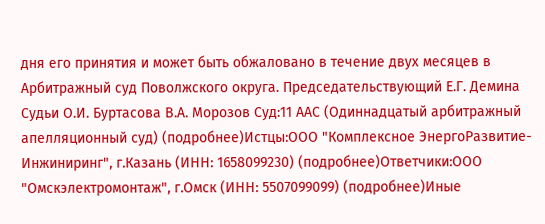дня его принятия и может быть обжаловано в течение двух месяцев в Арбитражный суд Поволжского округа. Председательствующий Е.Г. Демина Судьи О.И. Буртасова В.А. Морозов Суд:11 ААС (Одиннадцатый арбитражный апелляционный суд) (подробнее)Истцы:ООО "Комплексное ЭнергоРазвитие-Инжиниринг", г.Казань (ИНН: 1658099230) (подробнее)Ответчики:ООО "Омскэлектромонтаж", г.Омск (ИНН: 5507099099) (подробнее)Иные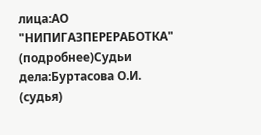лица:АО "НИПИГАЗПЕРЕРАБОТКА" (подробнее)Судьи дела:Буртасова О.И. (судья)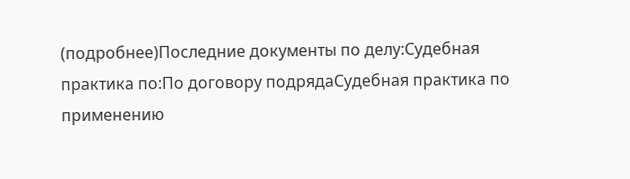(подробнее)Последние документы по делу:Судебная практика по:По договору подрядаСудебная практика по применению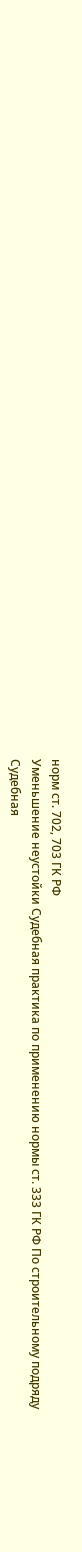норм ст. 702, 703 ГК РФ
Уменьшение неустойки Судебная практика по применению нормы ст. 333 ГК РФ По строительному подряду Судебная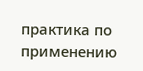практика по применению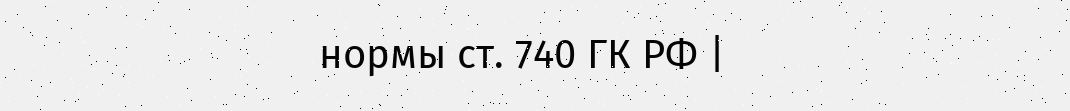нормы ст. 740 ГК РФ |